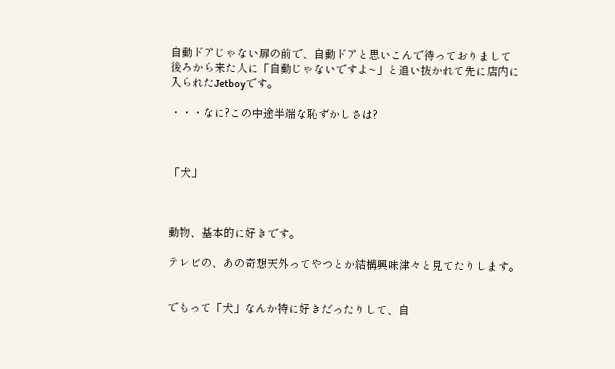自動ドアじゃない扉の前で、自動ドアと思いこんで待っておりまして
後ろから来た人に「自動じゃないですよ~」と追い抜かれて先に店内に
入られたJetboyです。

・・・なに?この中途半端な恥ずかしさは?



「犬」



動物、基本的に好きです。

テレビの、あの奇想天外ってやつとか結構興味津々と見てたりします。


でもって「犬」なんか特に好きだったりして、自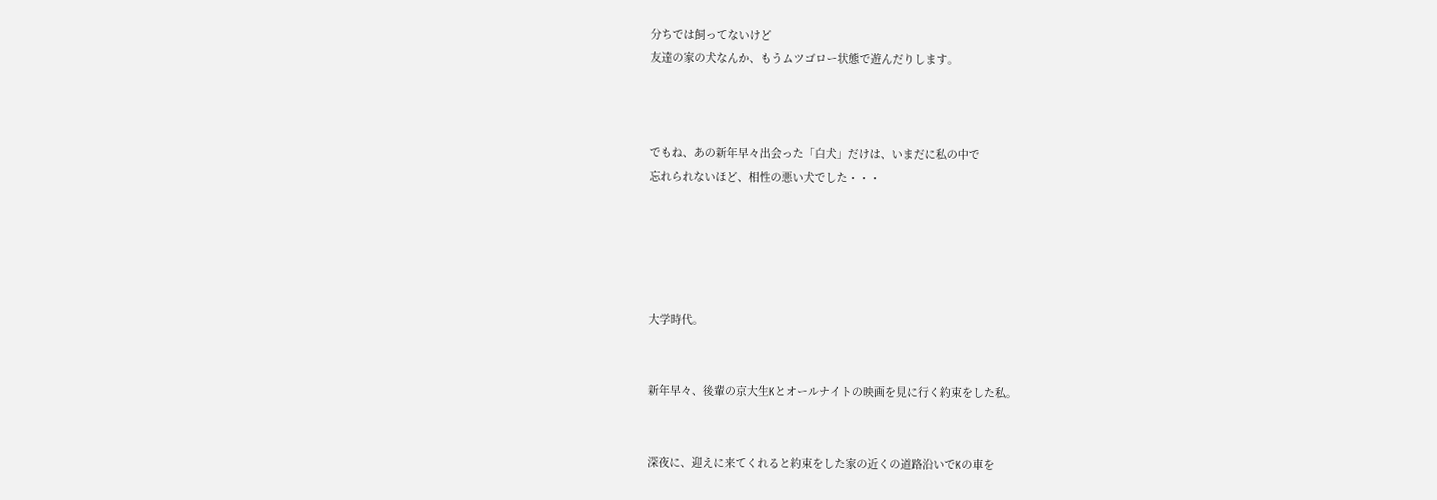分ちでは飼ってないけど
友達の家の犬なんか、もうムツゴロー状態で遊んだりします。



でもね、あの新年早々出会った「白犬」だけは、いまだに私の中で
忘れられないほど、相性の悪い犬でした・・・





大学時代。


新年早々、後輩の京大生Kとオールナイトの映画を見に行く約束をした私。


深夜に、迎えに来てくれると約束をした家の近くの道路沿いでKの車を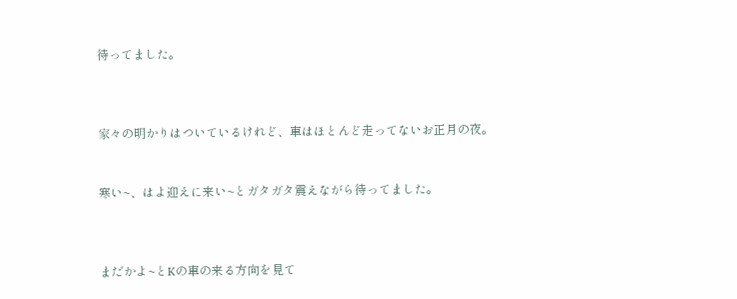待ってました。



家々の明かりはついているけれど、車はほとんど走ってないお正月の夜。


寒い~、はよ迎えに来い~とガタガタ震えながら待ってました。



まだかよ~とKの車の来る方向を見て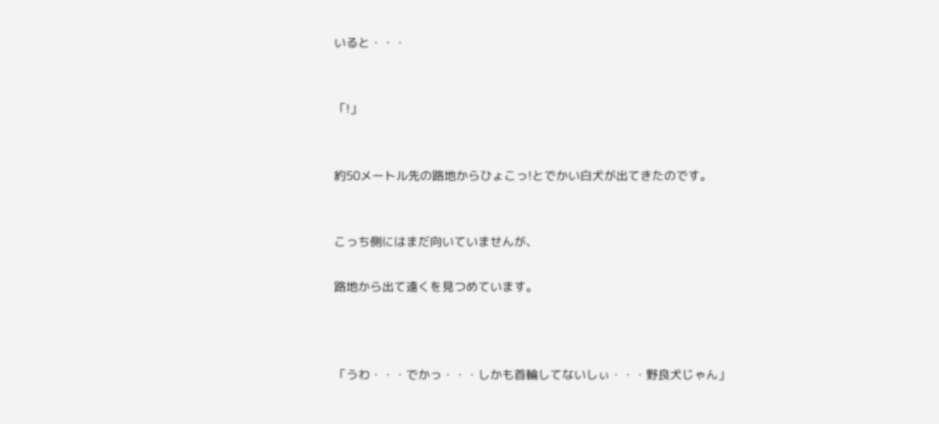いると・・・


「!」


約50メートル先の路地からひょこっ!とでかい白犬が出てきたのです。


こっち側にはまだ向いていませんが、

路地から出て遠くを見つめています。



「うわ・・・でかっ・・・しかも首輪してないしぃ・・・野良犬じゃん」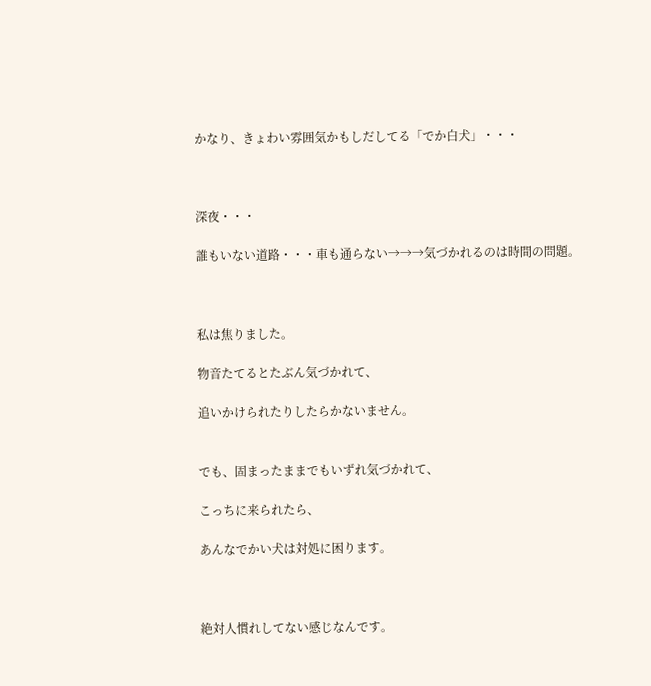かなり、きょわい雰囲気かもしだしてる「でか白犬」・・・



深夜・・・

誰もいない道路・・・車も通らない→→→気づかれるのは時間の問題。



私は焦りました。

物音たてるとたぶん気づかれて、

追いかけられたりしたらかないません。


でも、固まったままでもいずれ気づかれて、

こっちに来られたら、

あんなでかい犬は対処に困ります。



絶対人慣れしてない感じなんです。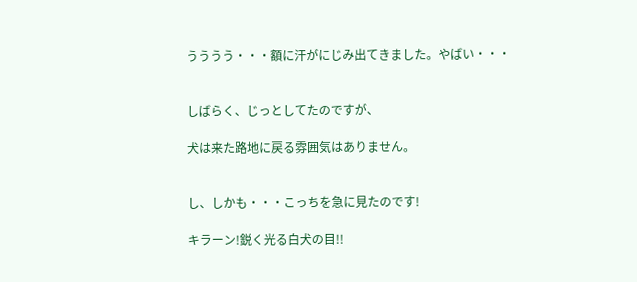うううう・・・額に汗がにじみ出てきました。やばい・・・


しばらく、じっとしてたのですが、

犬は来た路地に戻る雰囲気はありません。


し、しかも・・・こっちを急に見たのです!

キラーン!鋭く光る白犬の目!!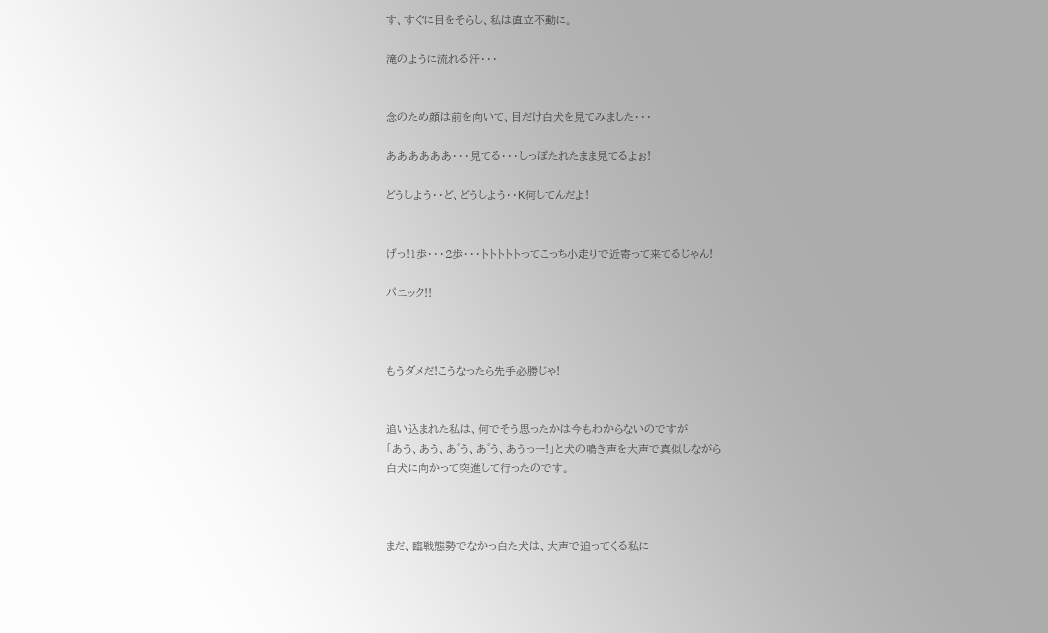す、すぐに目をそらし、私は直立不動に。

滝のように流れる汗・・・


念のため顔は前を向いて、目だけ白犬を見てみました・・・

ああああああ・・・見てる・・・しっぽたれたまま見てるよぉ!

どうしよう・・ど、どうしよう・・K何してんだよ!


げっ!1歩・・・2歩・・・トトトトトってこっち小走りで近寄って来てるじゃん!

パニック!!



もうダメだ!こうなったら先手必勝じゃ!


追い込まれた私は、何でそう思ったかは今もわからないのですが
「あう、あう、あ゛う、あ゛う、あうっー!」と犬の鳴き声を大声で真似しながら
白犬に向かって突進して行ったのです。



まだ、臨戦態勢でなかっ白た犬は、大声で迫ってくる私に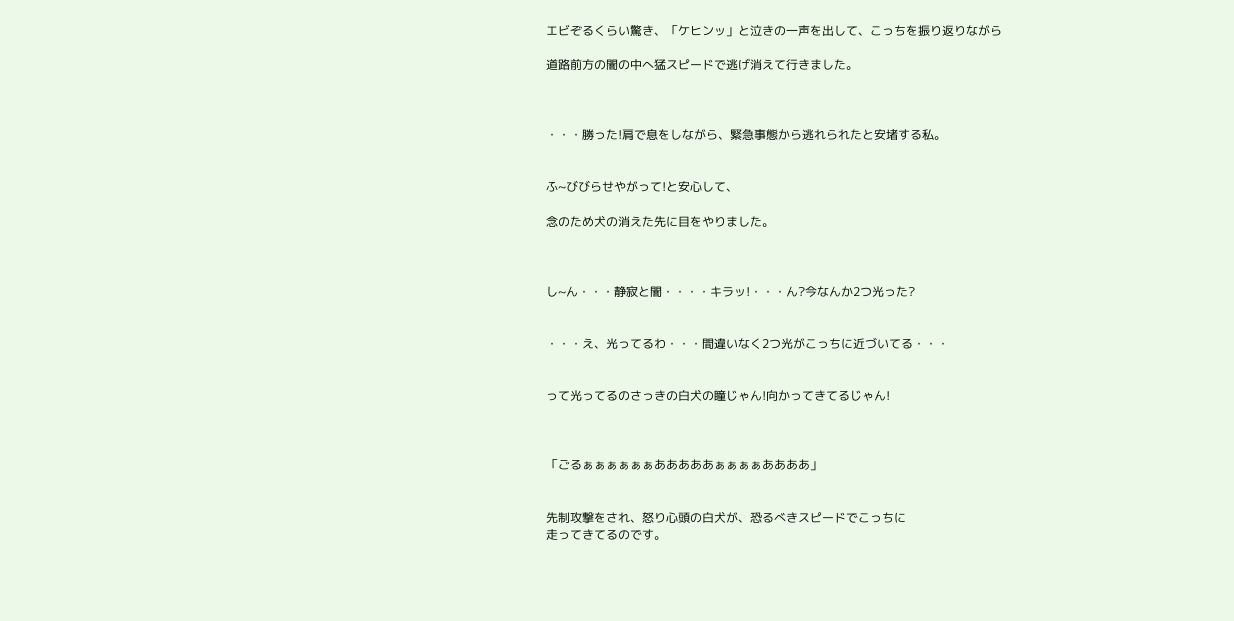エビぞるくらい驚き、「ケヒンッ」と泣きの一声を出して、こっちを振り返りながら

道路前方の闇の中へ猛スピードで逃げ消えて行きました。



・・・勝った!肩で息をしながら、緊急事態から逃れられたと安堵する私。


ふ~びびらせやがって!と安心して、

念のため犬の消えた先に目をやりました。



し~ん・・・静寂と闇・・・・キラッ!・・・ん?今なんか2つ光った?


・・・え、光ってるわ・・・間違いなく2つ光がこっちに近づいてる・・・


って光ってるのさっきの白犬の瞳じゃん!向かってきてるじゃん!



「ごるぁぁぁぁぁぁあああああぁぁぁぁああああ」


先制攻撃をされ、怒り心頭の白犬が、恐るべきスピードでこっちに
走ってきてるのです。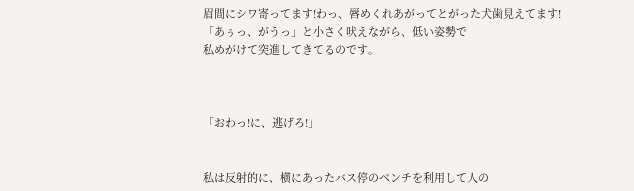眉間にシワ寄ってます!わっ、唇めくれあがってとがった犬歯見えてます!
「あぅっ、がうっ」と小さく吠えながら、低い姿勢で
私めがけて突進してきてるのです。



「おわっ!に、逃げろ!」


私は反射的に、横にあったバス停のベンチを利用して人の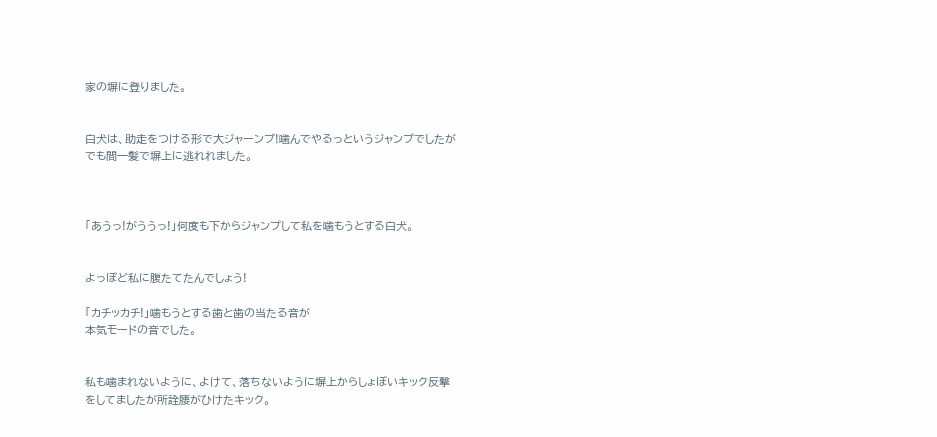家の塀に登りました。


白犬は、助走をつける形で大ジャーンプ!噛んでやるっというジャンプでしたが
でも間一髪で塀上に逃れれました。



「あうっ!がううっ!」何度も下からジャンプして私を噛もうとする白犬。


よっぽど私に腹たてたんでしょう!

「カチッカチ!」噛もうとする歯と歯の当たる音が
本気モードの音でした。


私も噛まれないように、よけて、落ちないように塀上からしょぼいキック反撃
をしてましたが所詮腰がひけたキック。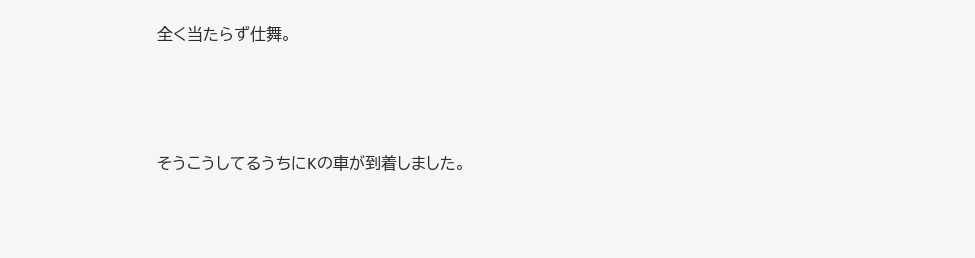全く当たらず仕舞。



そうこうしてるうちにKの車が到着しました。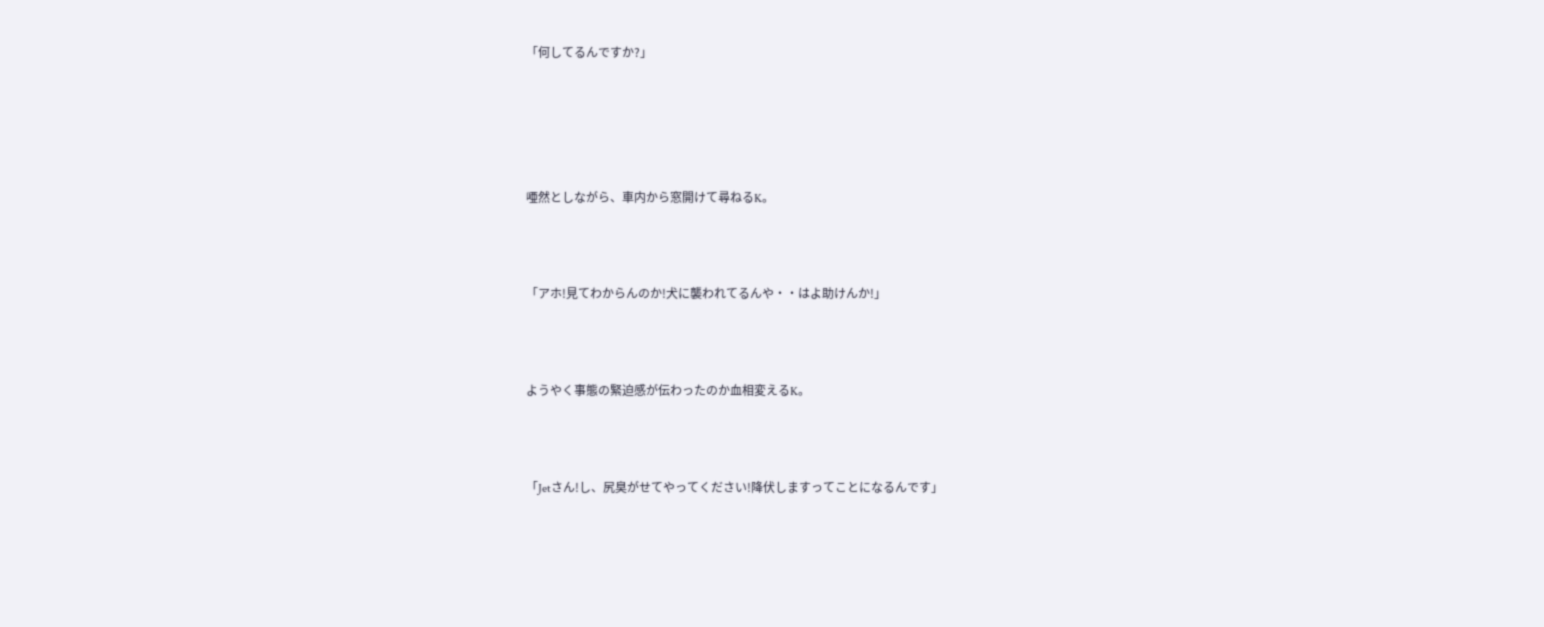「何してるんですか?」





唖然としながら、車内から窓開けて尋ねるK。



「アホ!見てわからんのか!犬に襲われてるんや・・はよ助けんか!」



ようやく事態の緊迫感が伝わったのか血相変えるK。



「Jetさん!し、尻臭がせてやってください!降伏しますってことになるんです」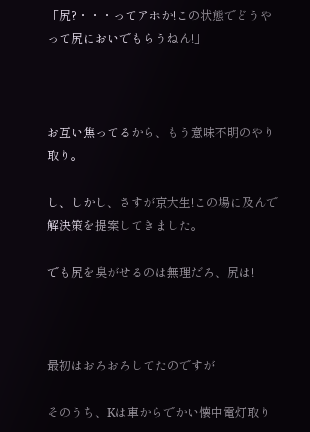「尻?・・・ってアホか!この状態でどうやって尻においでもらうねん!」



お互い焦ってるから、もう意味不明のやり取り。

し、しかし、さすが京大生!この場に及んで解決策を提案してきました。

でも尻を臭がせるのは無理だろ、尻は!



最初はおろおろしてたのですが

そのうち、Kは車からでかい懐中電灯取り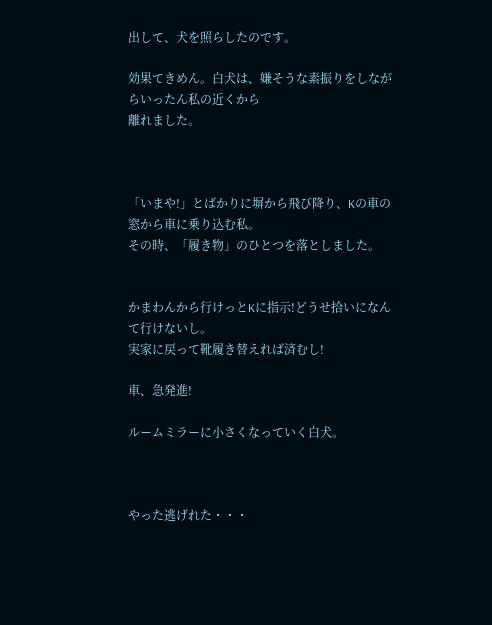出して、犬を照らしたのです。

効果てきめん。白犬は、嫌そうな素振りをしながらいったん私の近くから
離れました。



「いまや!」とばかりに塀から飛び降り、Kの車の窓から車に乗り込む私。
その時、「履き物」のひとつを落としました。


かまわんから行けっとKに指示!どうせ拾いになんて行けないし。
実家に戻って靴履き替えれば済むし!

車、急発進!

ルームミラーに小さくなっていく白犬。



やった逃げれた・・・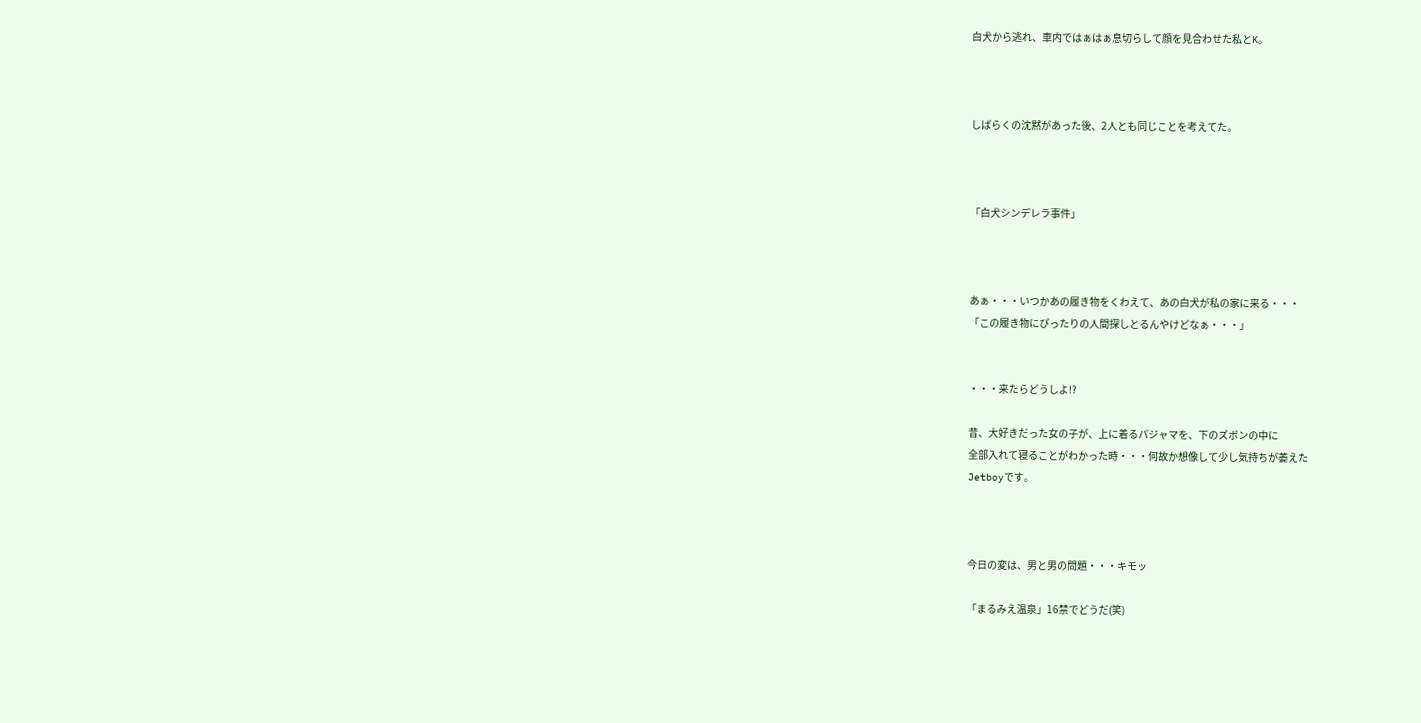白犬から逃れ、車内ではぁはぁ息切らして顔を見合わせた私とK。



しばらくの沈黙があった後、2人とも同じことを考えてた。



「白犬シンデレラ事件」



あぁ・・・いつかあの履き物をくわえて、あの白犬が私の家に来る・・・
「この履き物にぴったりの人間探しとるんやけどなぁ・・・」


・・・来たらどうしよ!?

昔、大好きだった女の子が、上に着るパジャマを、下のズボンの中に
全部入れて寝ることがわかった時・・・何故か想像して少し気持ちが萎えた
Jetboyです。



今日の変は、男と男の問題・・・キモッ

「まるみえ温泉」16禁でどうだ(笑)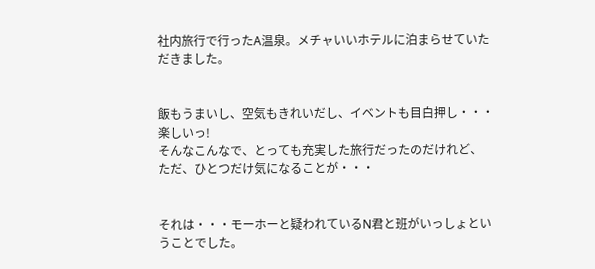社内旅行で行ったA温泉。メチャいいホテルに泊まらせていただきました。


飯もうまいし、空気もきれいだし、イベントも目白押し・・・楽しいっ!
そんなこんなで、とっても充実した旅行だったのだけれど、
ただ、ひとつだけ気になることが・・・


それは・・・モーホーと疑われているN君と班がいっしょということでした。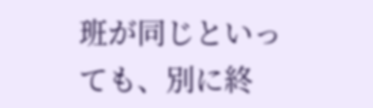班が同じといっても、別に終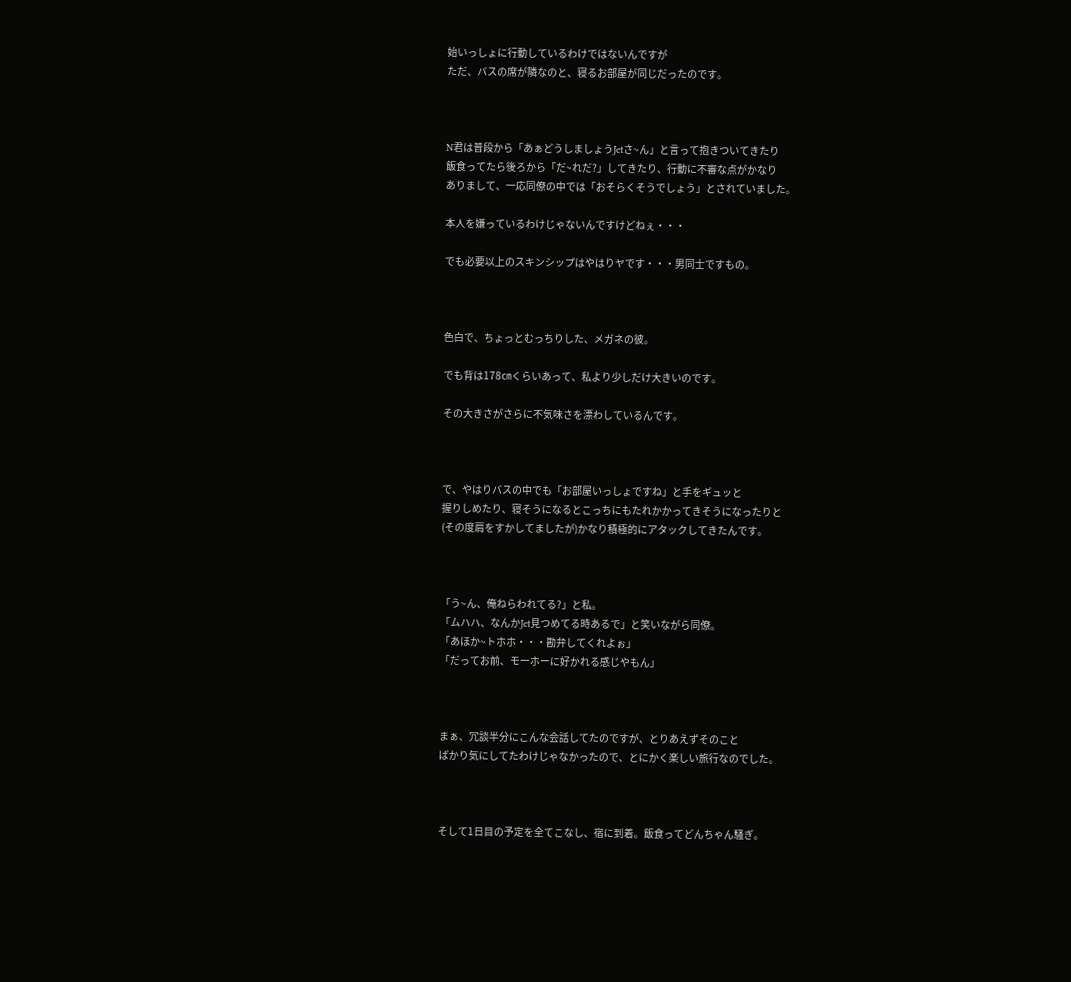始いっしょに行動しているわけではないんですが
ただ、バスの席が隣なのと、寝るお部屋が同じだったのです。



N君は普段から「あぁどうしましょうJetさ~ん」と言って抱きついてきたり
飯食ってたら後ろから「だ~れだ?」してきたり、行動に不審な点がかなり
ありまして、一応同僚の中では「おそらくそうでしょう」とされていました。

本人を嫌っているわけじゃないんですけどねぇ・・・

でも必要以上のスキンシップはやはりヤです・・・男同士ですもの。



色白で、ちょっとむっちりした、メガネの彼。

でも背は178㎝くらいあって、私より少しだけ大きいのです。

その大きさがさらに不気味さを漂わしているんです。



で、やはりバスの中でも「お部屋いっしょですね」と手をギュッと
握りしめたり、寝そうになるとこっちにもたれかかってきそうになったりと
(その度肩をすかしてましたが)かなり積極的にアタックしてきたんです。



「う~ん、俺ねらわれてる?」と私。
「ムハハ、なんかJet見つめてる時あるで」と笑いながら同僚。
「あほか~トホホ・・・勘弁してくれよぉ」
「だってお前、モーホーに好かれる感じやもん」



まぁ、冗談半分にこんな会話してたのですが、とりあえずそのこと
ばかり気にしてたわけじゃなかったので、とにかく楽しい旅行なのでした。



そして1日目の予定を全てこなし、宿に到着。飯食ってどんちゃん騒ぎ。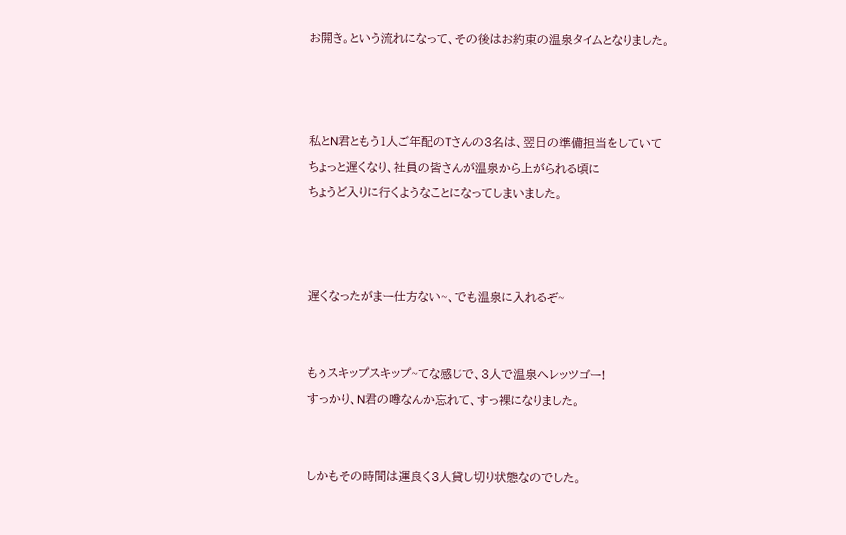お開き。という流れになって、その後はお約束の温泉タイムとなりました。



私とN君ともう1人ご年配のTさんの3名は、翌日の準備担当をしていて
ちょっと遅くなり、社員の皆さんが温泉から上がられる頃に
ちょうど入りに行くようなことになってしまいました。



遅くなったがまー仕方ない~、でも温泉に入れるぞ~


もぅスキップスキップ~てな感じで、3人で温泉へレッツゴー!
すっかり、N君の噂なんか忘れて、すっ裸になりました。


しかもその時間は運良く3人貸し切り状態なのでした。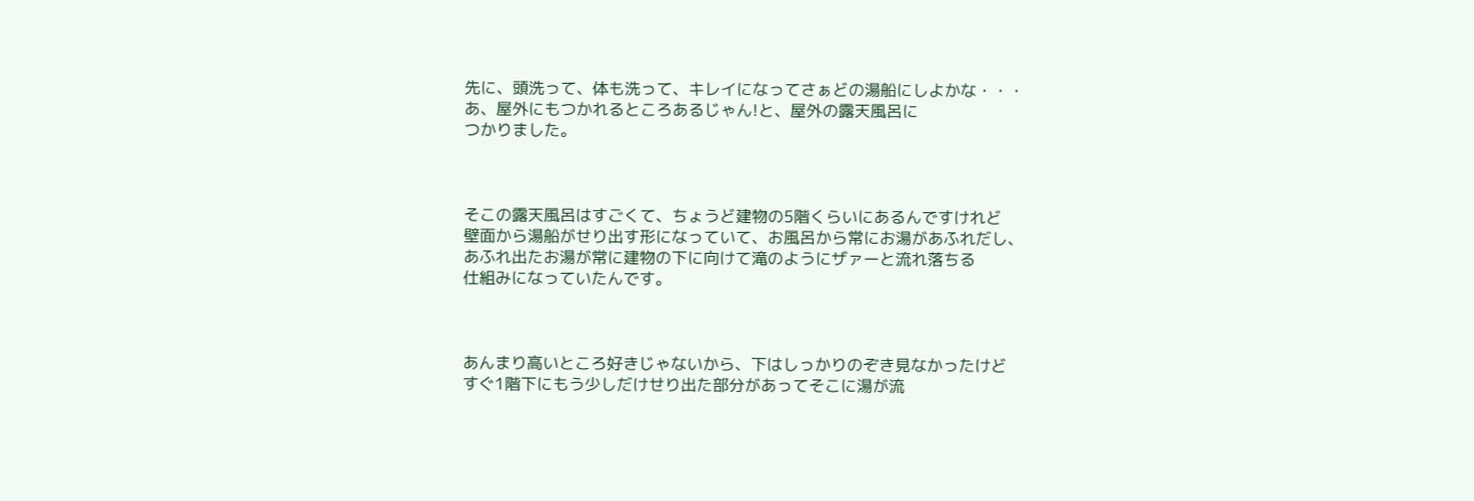先に、頭洗って、体も洗って、キレイになってさぁどの湯船にしよかな・・・
あ、屋外にもつかれるところあるじゃん!と、屋外の露天風呂に
つかりました。



そこの露天風呂はすごくて、ちょうど建物の5階くらいにあるんですけれど
壁面から湯船がせり出す形になっていて、お風呂から常にお湯があふれだし、
あふれ出たお湯が常に建物の下に向けて滝のようにザァーと流れ落ちる
仕組みになっていたんです。



あんまり高いところ好きじゃないから、下はしっかりのぞき見なかったけど
すぐ1階下にもう少しだけせり出た部分があってそこに湯が流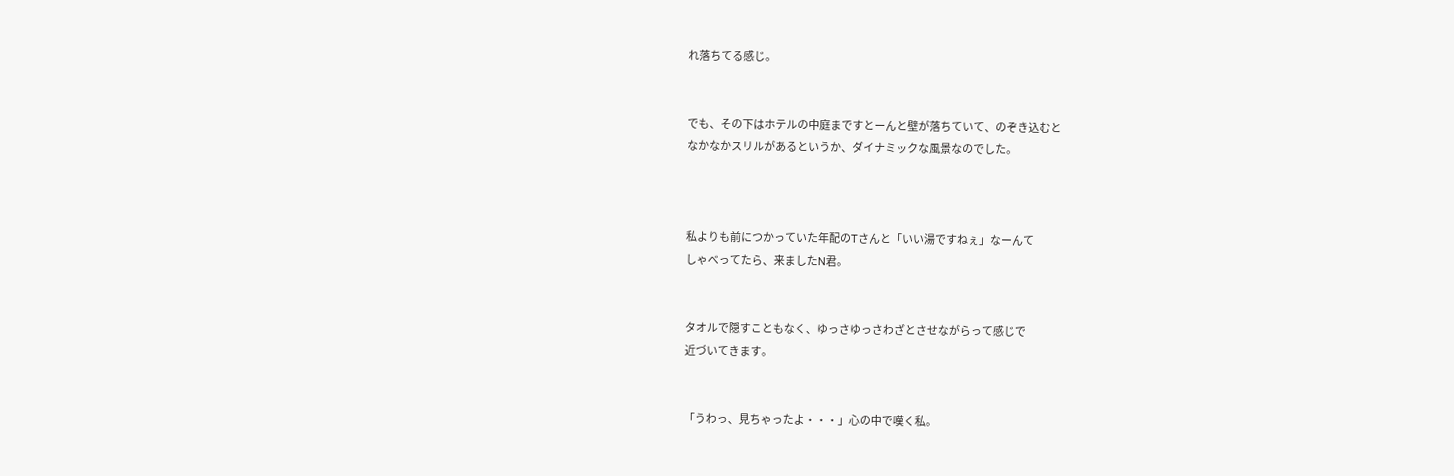れ落ちてる感じ。


でも、その下はホテルの中庭まですとーんと壁が落ちていて、のぞき込むと
なかなかスリルがあるというか、ダイナミックな風景なのでした。



私よりも前につかっていた年配のTさんと「いい湯ですねぇ」なーんて
しゃべってたら、来ましたN君。


タオルで隠すこともなく、ゆっさゆっさわざとさせながらって感じで
近づいてきます。


「うわっ、見ちゃったよ・・・」心の中で嘆く私。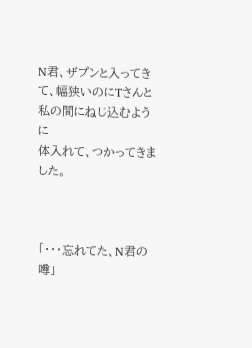N君、ザプンと入ってきて、幅狭いのにTさんと私の間にねじ込むように
体入れて、つかってきました。



「・・・忘れてた、N君の噂」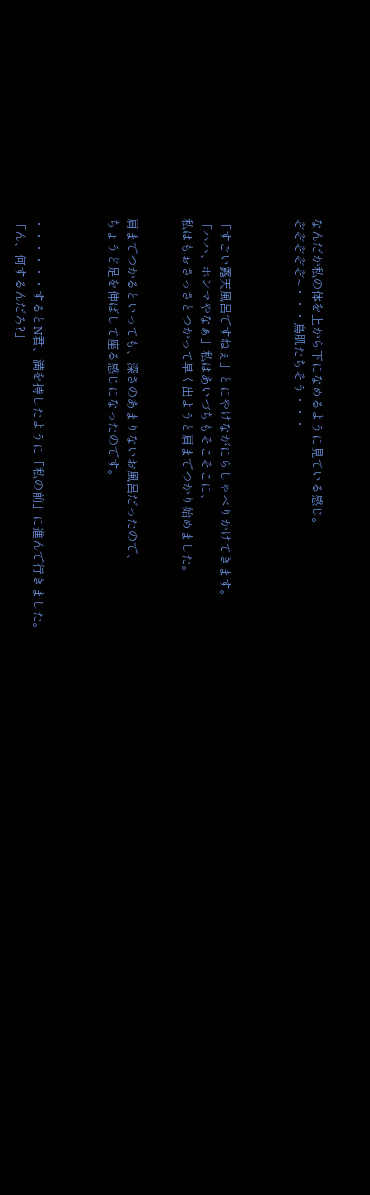なんだか私の体を上から下になめるように見ている感じ。
ぞぞぞぞぞ~・・・鳥肌たちそう・・・



「すごい露天風呂ですねぇ」とにやけながにらしゃべりかけてきます。
「ハハ、ホンマやなぁ」私はあいづちもそこそこに、
私はもぉさっさとつかって早く出ようと肩までつかり始めました。


肩までつかるといっても、深さのあまりないお風呂だったので、
ちょうど足を伸ばして座る感じになったのです。



・・・・・・するとN君、満を持したように「私の前」に進んで行きました。
「ん、何するんだろ?」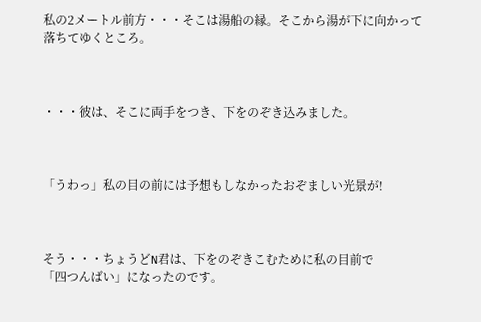私の2メートル前方・・・そこは湯船の縁。そこから湯が下に向かって
落ちてゆくところ。



・・・彼は、そこに両手をつき、下をのぞき込みました。



「うわっ」私の目の前には予想もしなかったおぞましい光景が!



そう・・・ちょうどN君は、下をのぞきこむために私の目前で
「四つんばい」になったのです。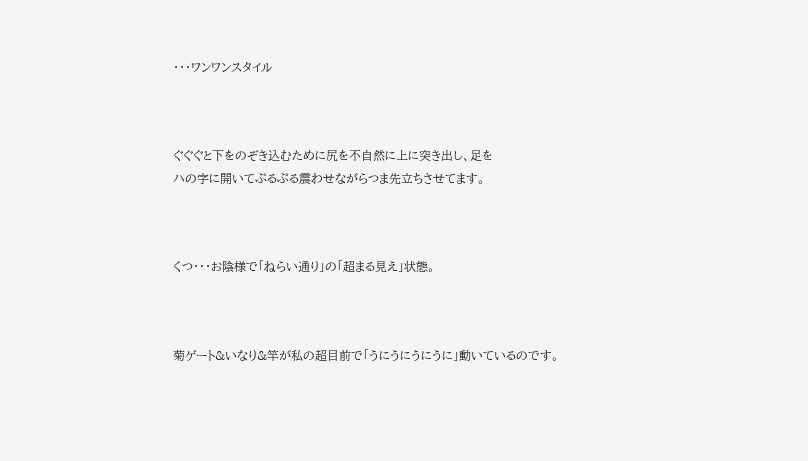・・・ワンワンスタイル



ぐぐぐと下をのぞき込むために尻を不自然に上に突き出し、足を
ハの字に開いてぷるぷる震わせながらつま先立ちさせてます。



くつ・・・お陰様で「ねらい通り」の「超まる見え」状態。



菊ゲート&いなり&竿が私の超目前で「うにうにうにうに」動いているのです。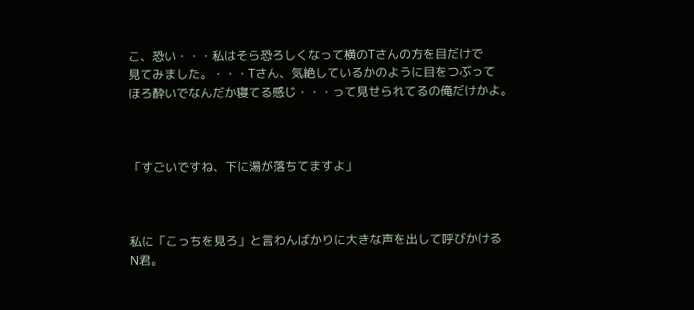こ、恐い・・・私はそら恐ろしくなって横のTさんの方を目だけで
見てみました。・・・Tさん、気絶しているかのように目をつぶって
ほろ酔いでなんだか寝てる感じ・・・って見せられてるの俺だけかよ。



「すごいですね、下に湯が落ちてますよ」



私に「こっちを見ろ」と言わんばかりに大きな声を出して呼びかける
N君。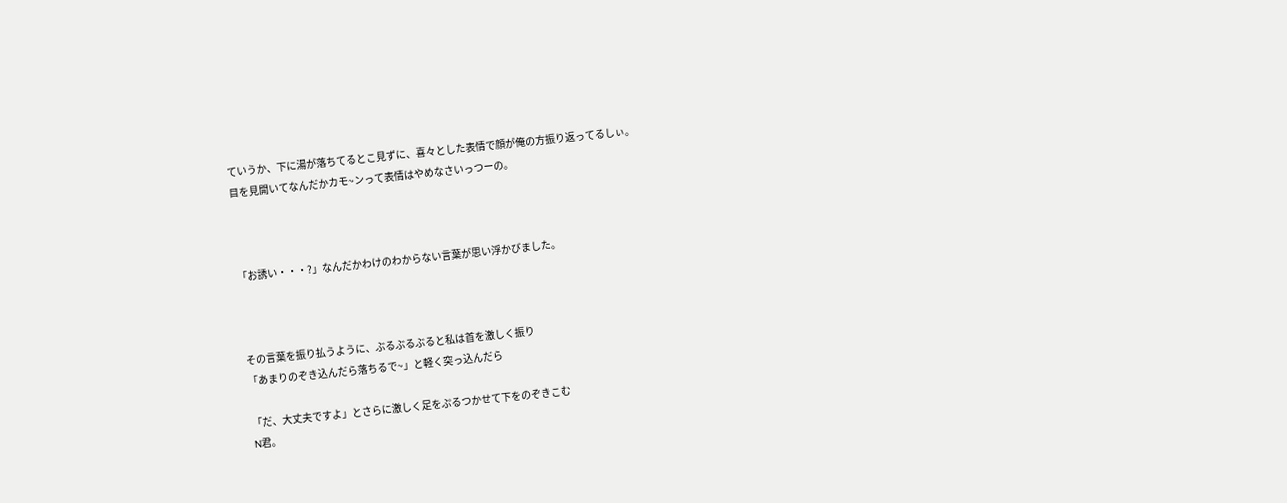ていうか、下に湯が落ちてるとこ見ずに、喜々とした表情で顔が俺の方振り返ってるしぃ。
目を見開いてなんだかカモ~ンって表情はやめなさいっつーの。



「お誘い・・・?」なんだかわけのわからない言葉が思い浮かびました。



その言葉を振り払うように、ぶるぶるぶると私は首を激しく振り
「あまりのぞき込んだら落ちるで~」と軽く突っ込んだら

「だ、大丈夫ですよ」とさらに激しく足をぷるつかせて下をのぞきこむ
N君。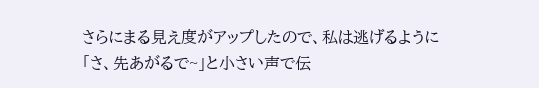さらにまる見え度がアップしたので、私は逃げるように
「さ、先あがるで~」と小さい声で伝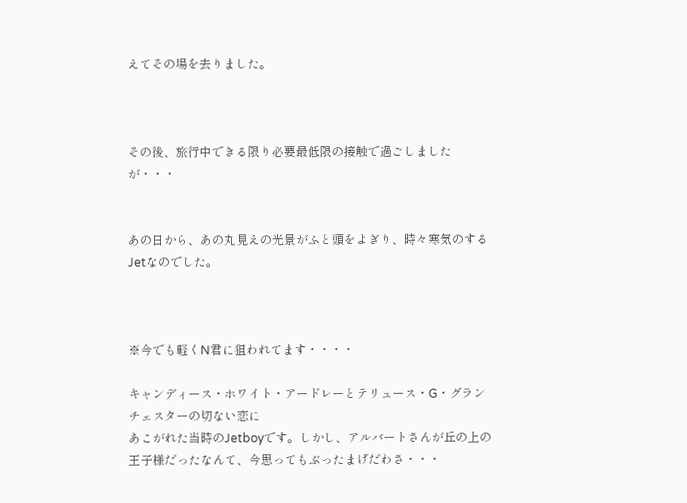えてその場を去りました。



その後、旅行中できる限り必要最低限の接触で過ごしましたが・・・


あの日から、あの丸見えの光景がふと頭をよぎり、時々寒気のする
Jetなのでした。



※今でも軽くN君に狙われてます・・・・

キャンディース・ホワイト・アードレーとテリュース・G・グランチェスターの切ない恋に
あこがれた当時のJetboyです。しかし、アルバートさんが丘の上の
王子様だったなんて、今思ってもぶったまげだわさ・・・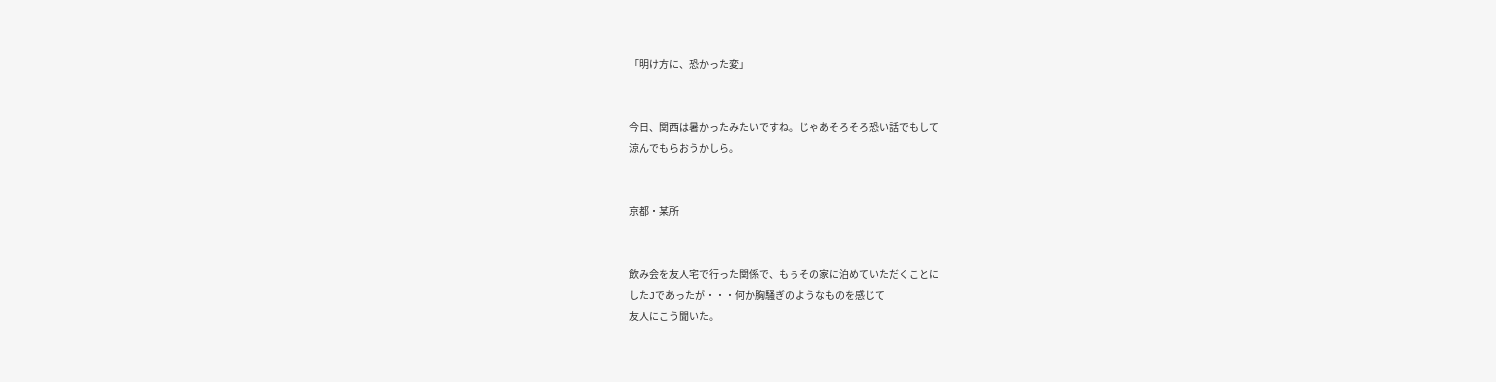「明け方に、恐かった変」


今日、関西は暑かったみたいですね。じゃあそろそろ恐い話でもして
涼んでもらおうかしら。


京都・某所


飲み会を友人宅で行った関係で、もぅその家に泊めていただくことに
したJであったが・・・何か胸騒ぎのようなものを感じて
友人にこう聞いた。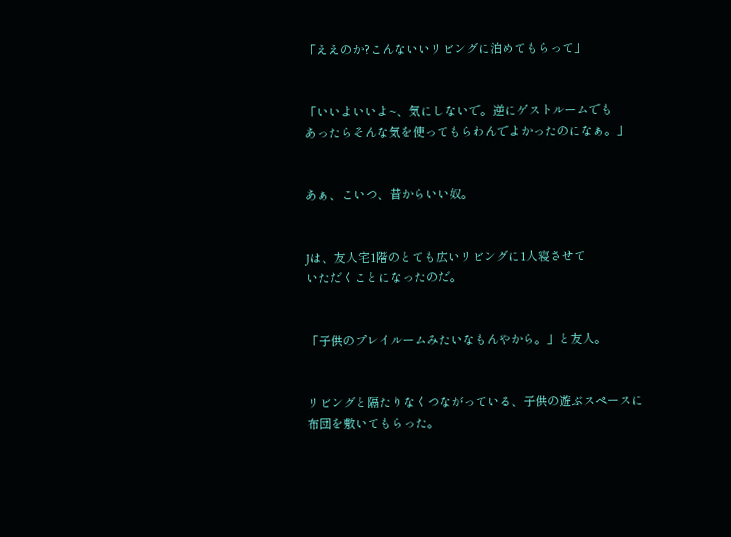「ええのか?こんないいリビングに泊めてもらって」


「いいよいいよ~、気にしないで。逆にゲストルームでも
あったらそんな気を使ってもらわんでよかったのになぁ。」


あぁ、こいつ、昔からいい奴。


Jは、友人宅1階のとても広いリビングに1人寝させて
いただくことになったのだ。


「子供のプレイルームみたいなもんやから。」と友人。


リビングと隔たりなくつながっている、子供の遊ぶスペースに
布団を敷いてもらった。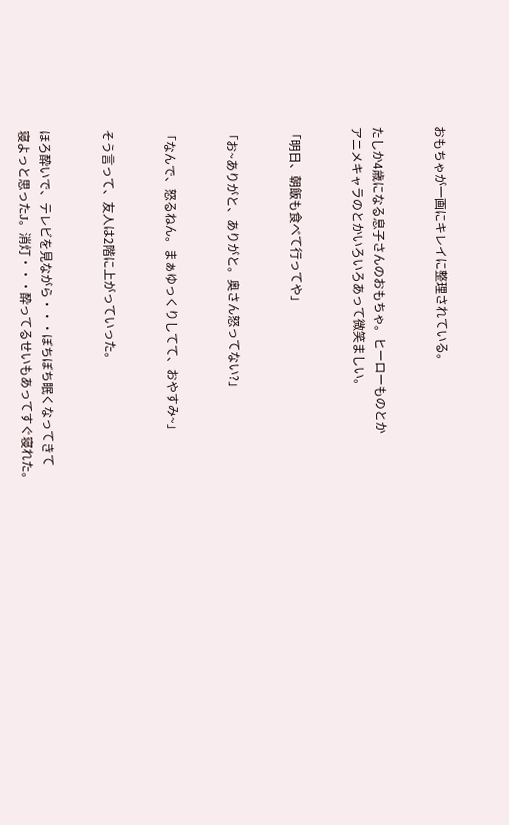おもちゃが一画にキレイに整理されている。


たしか4歳になる息子さんのおもちゃ。ヒーローものとか
アニメキャラのとかいろいろあって微笑ましい。


「明日、朝飯も食べて行ってや」


「お~ありがと、ありがと。奥さん怒ってない?」


「なんで、怒るねん。まぁゆっくりしてて、おやすみ~」


そう言って、友人は2階に上がっていった。


ほろ酔いで、テレビを見ながら・・・ぼちぼち眠くなってきて
寝よっと思ったJ。消灯・・・酔ってるせいもあってすぐ寝れた。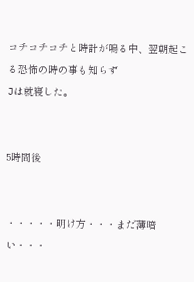コチコチコチと時計が鳴る中、翌朝起こる恐怖の時の事も知らず
Jは就寝した。


5時間後


・・・・・明け方・・・まだ薄暗い・・・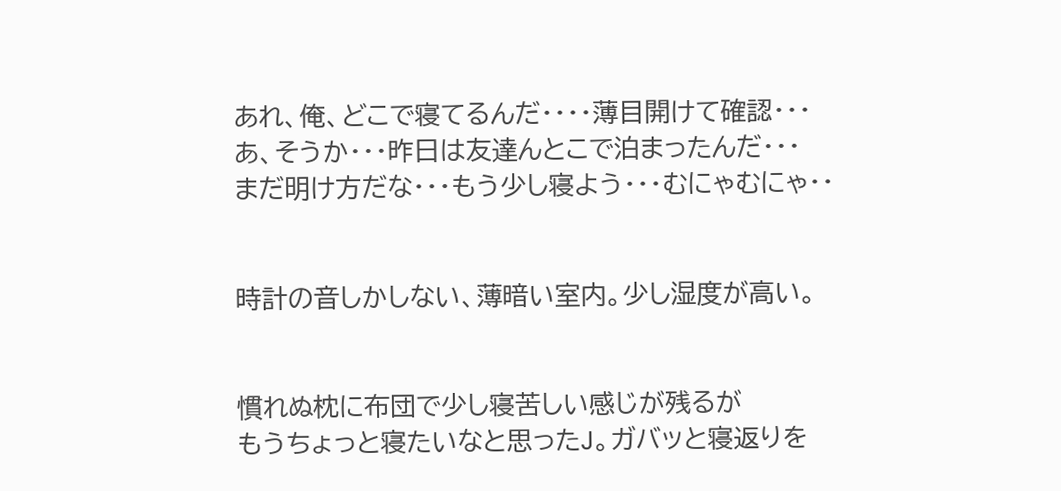あれ、俺、どこで寝てるんだ・・・・薄目開けて確認・・・
あ、そうか・・・昨日は友達んとこで泊まったんだ・・・
まだ明け方だな・・・もう少し寝よう・・・むにゃむにゃ・・


時計の音しかしない、薄暗い室内。少し湿度が高い。


慣れぬ枕に布団で少し寝苦しい感じが残るが
もうちょっと寝たいなと思ったJ。ガバッと寝返りを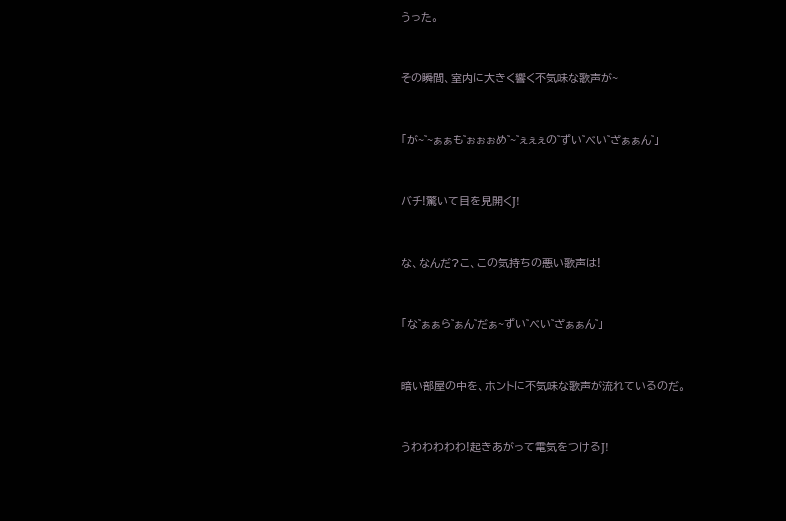うった。


その瞬間、室内に大きく響く不気味な歌声が~


「が~゛~ぁぁも゛ぉぉぉめ゛~゛ぇぇぇの゛ずい゛べい゛ざぁぁん゛」


バチ!驚いて目を見開くJ!


な、なんだ?こ、この気持ちの悪い歌声は!


「な゛ぁぁら゛ぁん゛だぁ~ずい゛べい゛ざぁぁん゛」


暗い部屋の中を、ホントに不気味な歌声が流れているのだ。


うわわわわわ!起きあがって電気をつけるJ!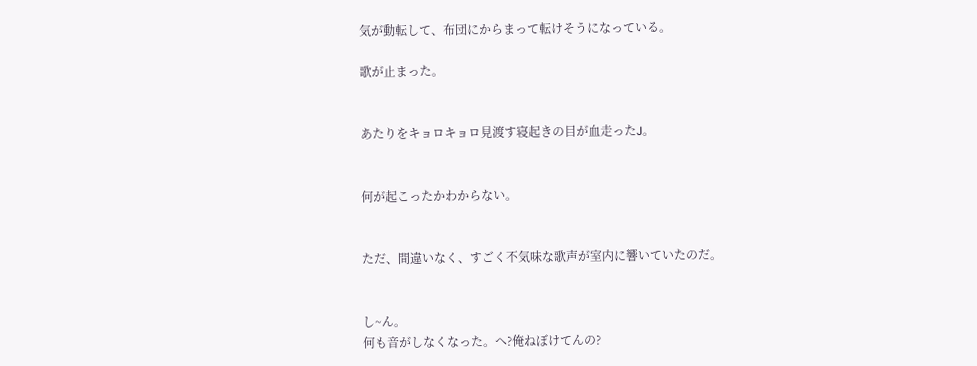気が動転して、布団にからまって転けそうになっている。

歌が止まった。


あたりをキョロキョロ見渡す寝起きの目が血走ったJ。


何が起こったかわからない。


ただ、間違いなく、すごく不気味な歌声が室内に響いていたのだ。


し~ん。
何も音がしなくなった。へ?俺ねぼけてんの?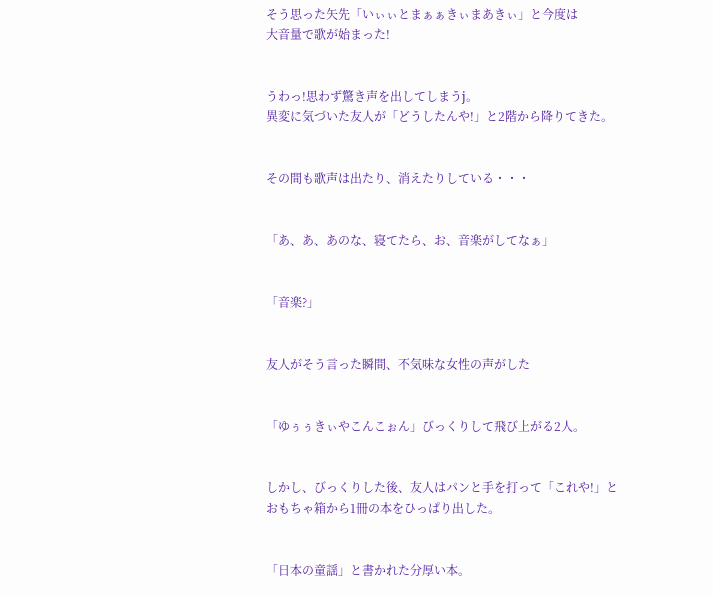そう思った矢先「いぃぃとまぁぁきぃまあきぃ」と今度は
大音量で歌が始まった!


うわっ!思わず驚き声を出してしまうj。
異変に気づいた友人が「どうしたんや!」と2階から降りてきた。


その間も歌声は出たり、消えたりしている・・・


「あ、あ、あのな、寝てたら、お、音楽がしてなぁ」


「音楽?」


友人がそう言った瞬間、不気味な女性の声がした


「ゆぅぅきぃやこんこぉん」びっくりして飛び上がる2人。


しかし、びっくりした後、友人はパンと手を打って「これや!」と
おもちゃ箱から1冊の本をひっぱり出した。


「日本の童謡」と書かれた分厚い本。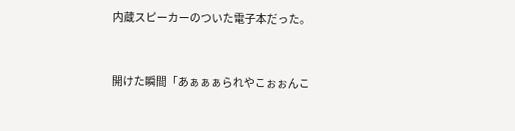内蔵スピーカーのついた電子本だった。


開けた瞬間「あぁぁぁられやこぉぉんこ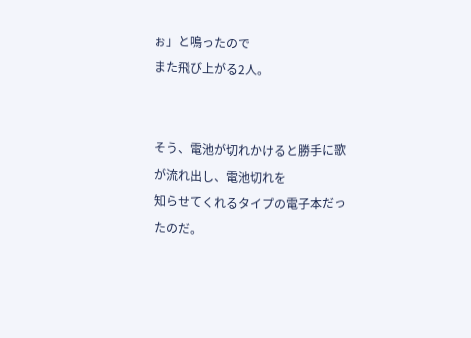ぉ」と鳴ったので
また飛び上がる2人。


そう、電池が切れかけると勝手に歌が流れ出し、電池切れを
知らせてくれるタイプの電子本だったのだ。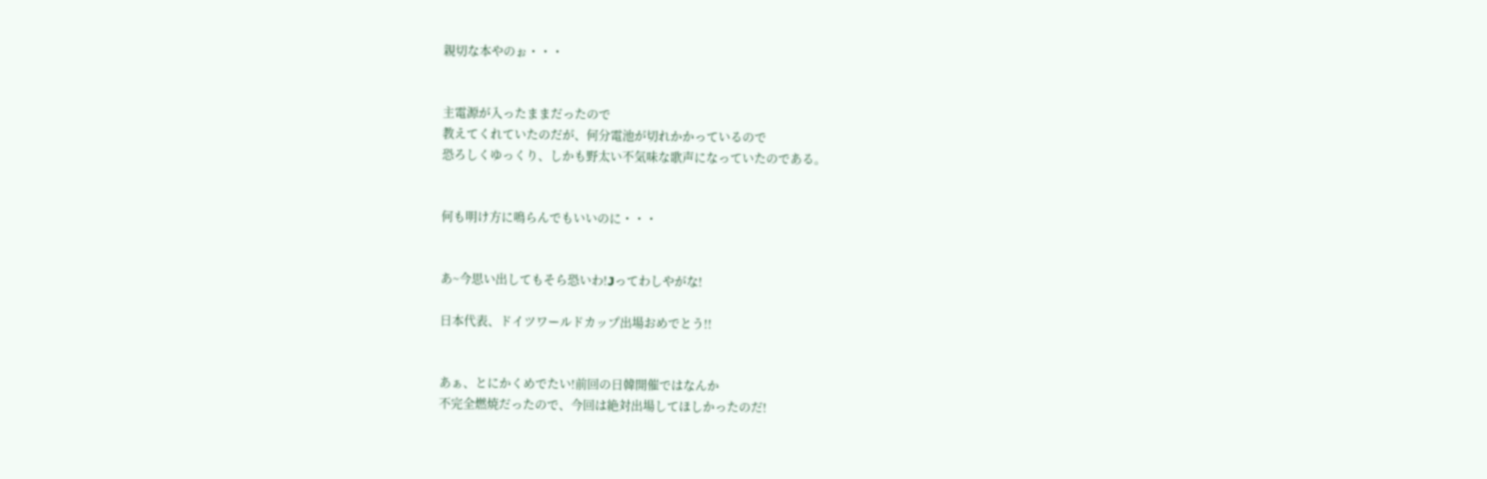親切な本やのぉ・・・


主電源が入ったままだったので
教えてくれていたのだが、何分電池が切れかかっているので
恐ろしくゆっくり、しかも野太い不気味な歌声になっていたのである。


何も明け方に鳴らんでもいいのに・・・


あ~今思い出してもそら恐いわ!Jってわしやがな!

日本代表、ドイツワールドカップ出場おめでとう!!


あぁ、とにかくめでたい!前回の日韓開催ではなんか
不完全燃焼だったので、今回は絶対出場してほしかったのだ!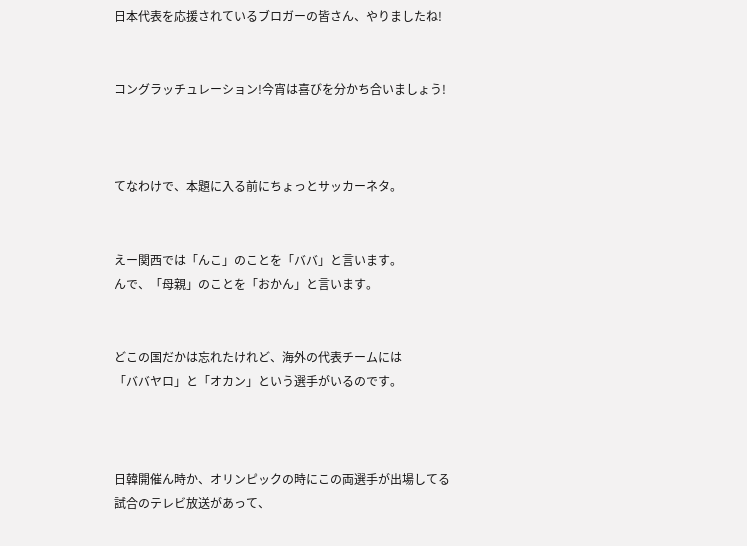日本代表を応援されているブロガーの皆さん、やりましたね!


コングラッチュレーション!今宵は喜びを分かち合いましょう!



てなわけで、本題に入る前にちょっとサッカーネタ。


えー関西では「んこ」のことを「ババ」と言います。
んで、「母親」のことを「おかん」と言います。


どこの国だかは忘れたけれど、海外の代表チームには
「ババヤロ」と「オカン」という選手がいるのです。



日韓開催ん時か、オリンピックの時にこの両選手が出場してる
試合のテレビ放送があって、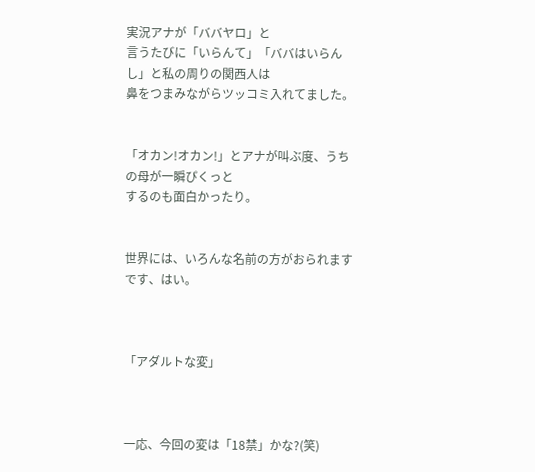実況アナが「ババヤロ」と
言うたびに「いらんて」「ババはいらんし」と私の周りの関西人は
鼻をつまみながらツッコミ入れてました。


「オカン!オカン!」とアナが叫ぶ度、うちの母が一瞬ぴくっと
するのも面白かったり。


世界には、いろんな名前の方がおられますです、はい。



「アダルトな変」



一応、今回の変は「18禁」かな?(笑)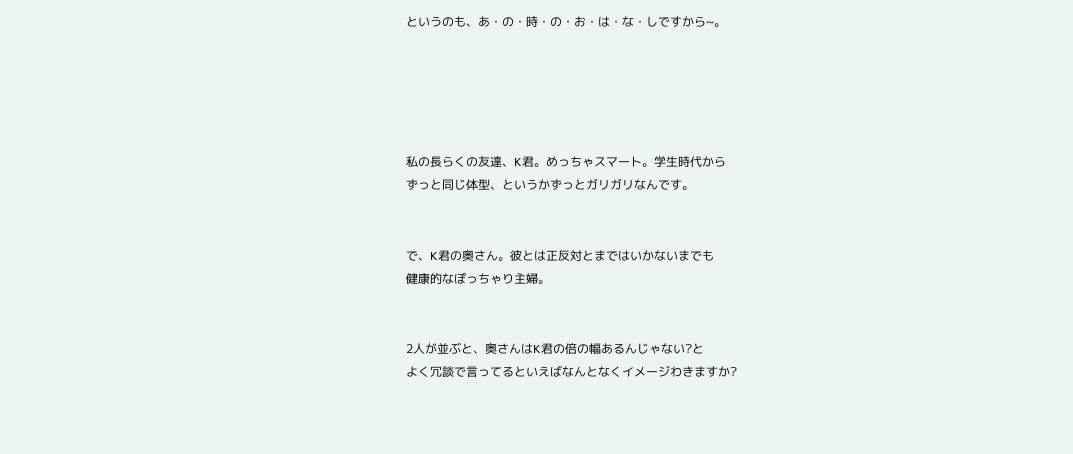というのも、あ・の・時・の・お・は・な・しですから~。





私の長らくの友達、K君。めっちゃスマート。学生時代から
ずっと同じ体型、というかずっとガリガリなんです。


で、K君の奥さん。彼とは正反対とまではいかないまでも
健康的なぽっちゃり主婦。


2人が並ぶと、奥さんはK君の倍の幅あるんじゃない?と
よく冗談で言ってるといえばなんとなくイメージわきますか?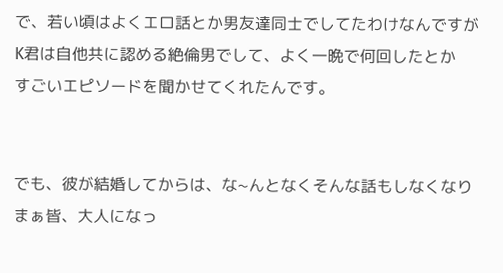で、若い頃はよくエロ話とか男友達同士でしてたわけなんですが
K君は自他共に認める絶倫男でして、よく一晩で何回したとか
すごいエピソードを聞かせてくれたんです。


でも、彼が結婚してからは、な~んとなくそんな話もしなくなり
まぁ皆、大人になっ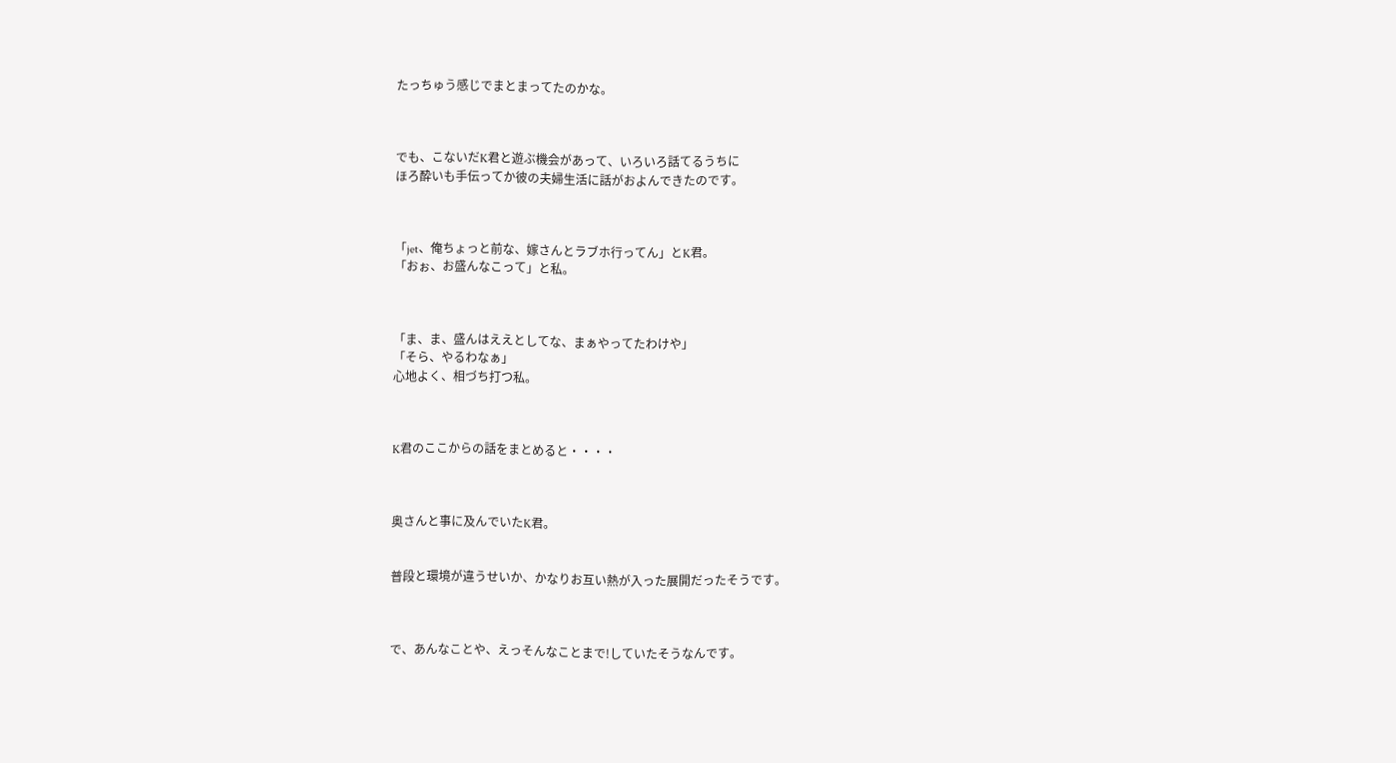たっちゅう感じでまとまってたのかな。



でも、こないだK君と遊ぶ機会があって、いろいろ話てるうちに
ほろ酔いも手伝ってか彼の夫婦生活に話がおよんできたのです。



「jet、俺ちょっと前な、嫁さんとラブホ行ってん」とK君。
「おぉ、お盛んなこって」と私。



「ま、ま、盛んはええとしてな、まぁやってたわけや」
「そら、やるわなぁ」
心地よく、相づち打つ私。



K君のここからの話をまとめると・・・・



奥さんと事に及んでいたK君。


普段と環境が違うせいか、かなりお互い熱が入った展開だったそうです。



で、あんなことや、えっそんなことまで!していたそうなんです。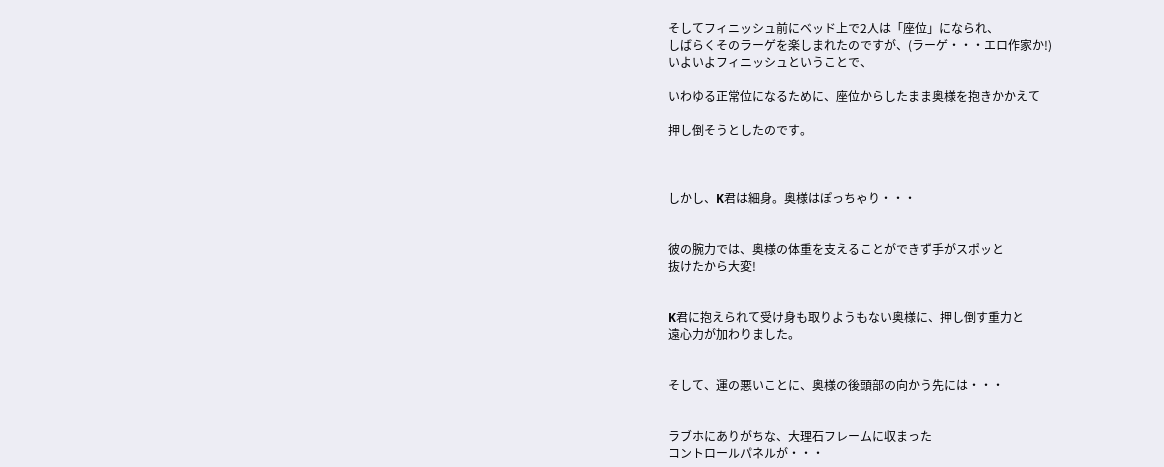そしてフィニッシュ前にベッド上で2人は「座位」になられ、
しばらくそのラーゲを楽しまれたのですが、(ラーゲ・・・エロ作家か!)
いよいよフィニッシュということで、

いわゆる正常位になるために、座位からしたまま奥様を抱きかかえて

押し倒そうとしたのです。



しかし、K君は細身。奥様はぽっちゃり・・・


彼の腕力では、奥様の体重を支えることができず手がスポッと
抜けたから大変!


K君に抱えられて受け身も取りようもない奥様に、押し倒す重力と
遠心力が加わりました。


そして、運の悪いことに、奥様の後頭部の向かう先には・・・


ラブホにありがちな、大理石フレームに収まった
コントロールパネルが・・・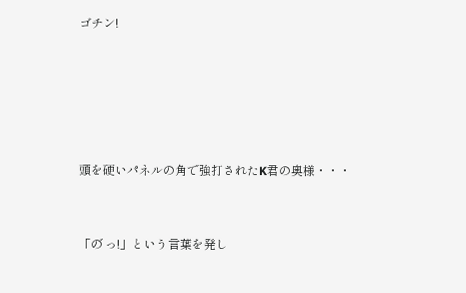ゴチン!





頭を硬いパネルの角で強打されたK君の奥様・・・


「の゛っ!」という言葉を発し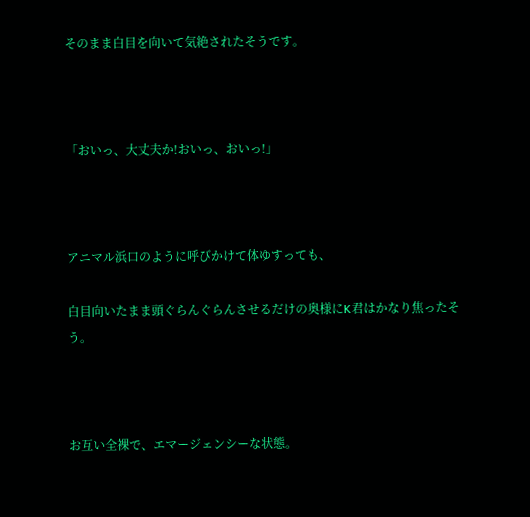そのまま白目を向いて気絶されたそうです。



「おいっ、大丈夫か!おいっ、おいっ!」



アニマル浜口のように呼びかけて体ゆすっても、

白目向いたまま頭ぐらんぐらんさせるだけの奥様にK君はかなり焦ったそう。



お互い全裸で、エマージェンシーな状態。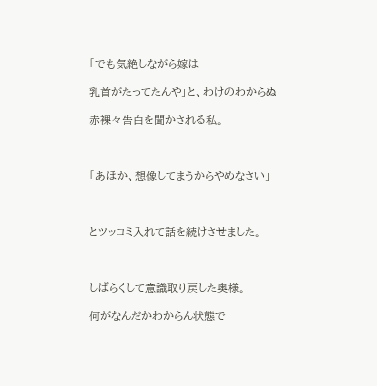「でも気絶しながら嫁は

乳首がたってたんや」と、わけのわからぬ

赤裸々告白を聞かされる私。



「あほか、想像してまうからやめなさい」



とツッコミ入れて話を続けさせました。



しばらくして意識取り戻した奥様。

何がなんだかわからん状態で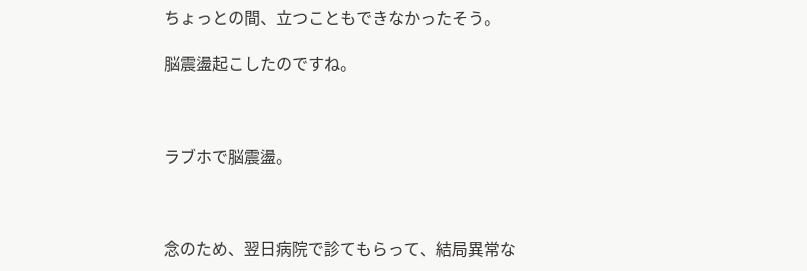ちょっとの間、立つこともできなかったそう。

脳震盪起こしたのですね。



ラブホで脳震盪。



念のため、翌日病院で診てもらって、結局異常な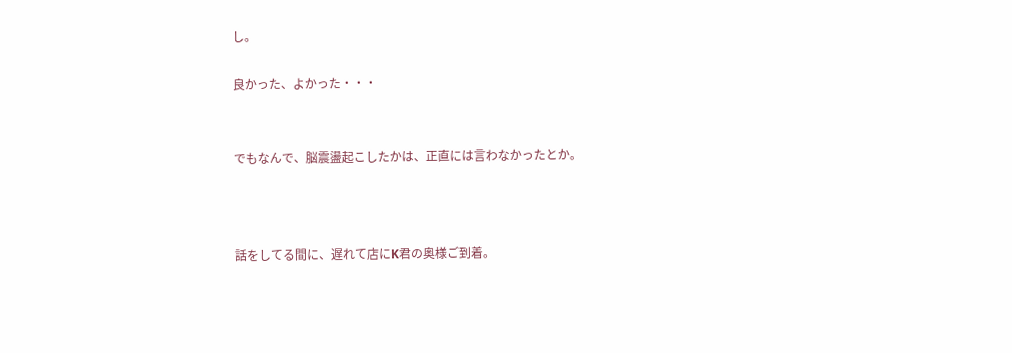し。

良かった、よかった・・・


でもなんで、脳震盪起こしたかは、正直には言わなかったとか。



話をしてる間に、遅れて店にK君の奥様ご到着。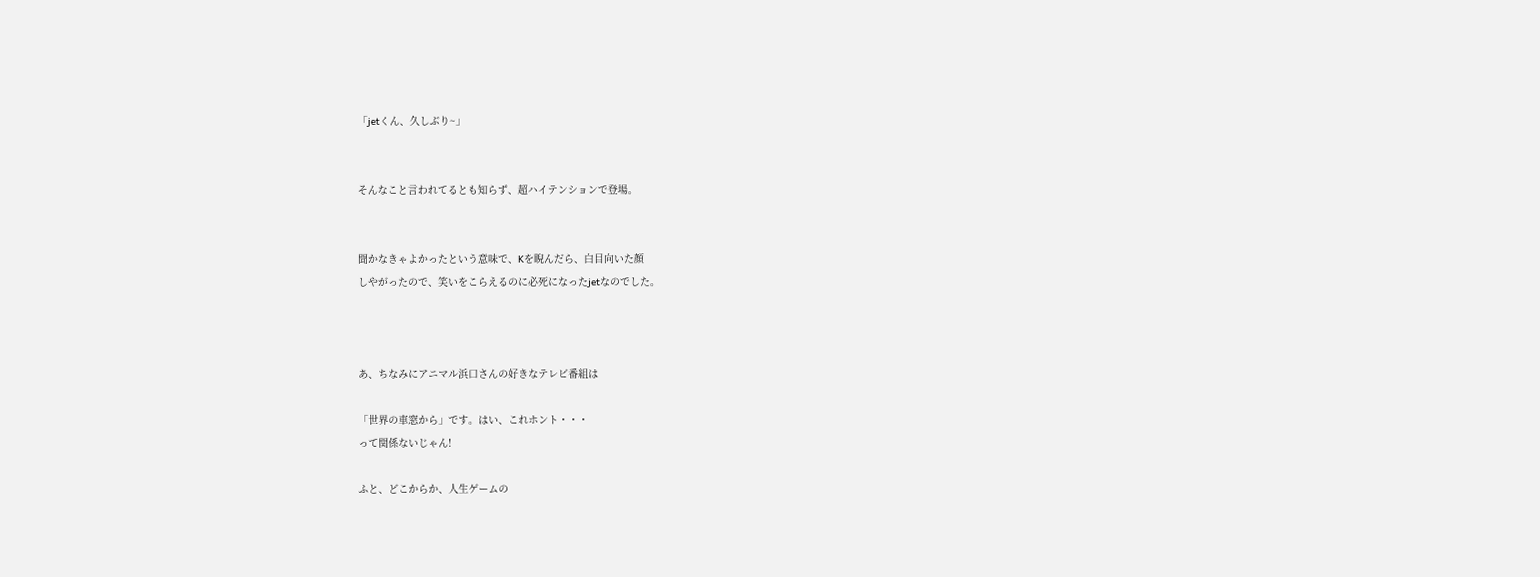「jetくん、久しぶり~」


そんなこと言われてるとも知らず、超ハイテンションで登場。


聞かなきゃよかったという意味で、Kを睨んだら、白目向いた顔
しやがったので、笑いをこらえるのに必死になったjetなのでした。



あ、ちなみにアニマル浜口さんの好きなテレビ番組は

「世界の車窓から」です。はい、これホント・・・
って関係ないじゃん!

ふと、どこからか、人生ゲームの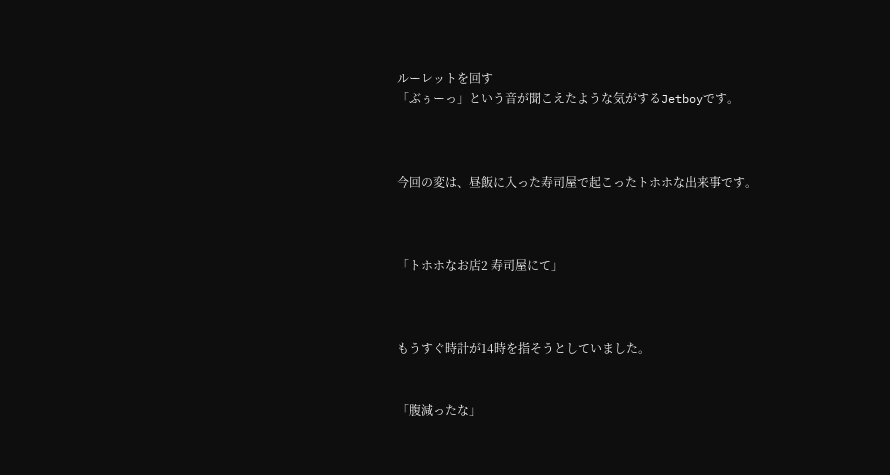ルーレットを回す
「ぶぅーっ」という音が聞こえたような気がするJetboyです。



今回の変は、昼飯に入った寿司屋で起こったトホホな出来事です。



「トホホなお店2 寿司屋にて」



もうすぐ時計が14時を指そうとしていました。


「腹減ったな」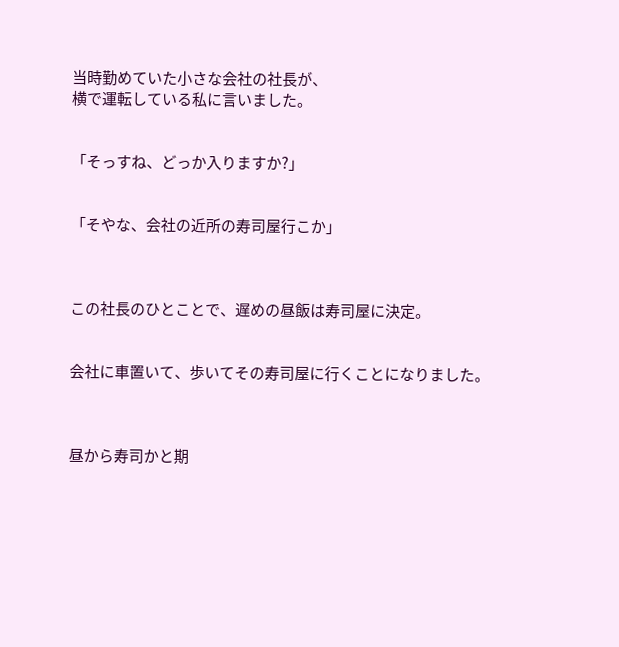当時勤めていた小さな会社の社長が、
横で運転している私に言いました。


「そっすね、どっか入りますか?」


「そやな、会社の近所の寿司屋行こか」



この社長のひとことで、遅めの昼飯は寿司屋に決定。


会社に車置いて、歩いてその寿司屋に行くことになりました。



昼から寿司かと期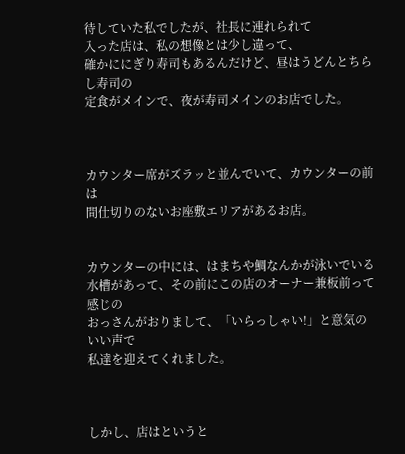待していた私でしたが、社長に連れられて
入った店は、私の想像とは少し違って、
確かににぎり寿司もあるんだけど、昼はうどんとちらし寿司の
定食がメインで、夜が寿司メインのお店でした。



カウンター席がズラッと並んでいて、カウンターの前は
間仕切りのないお座敷エリアがあるお店。


カウンターの中には、はまちや鯛なんかが泳いでいる
水槽があって、その前にこの店のオーナー兼板前って感じの
おっさんがおりまして、「いらっしゃい!」と意気のいい声で
私達を迎えてくれました。



しかし、店はというと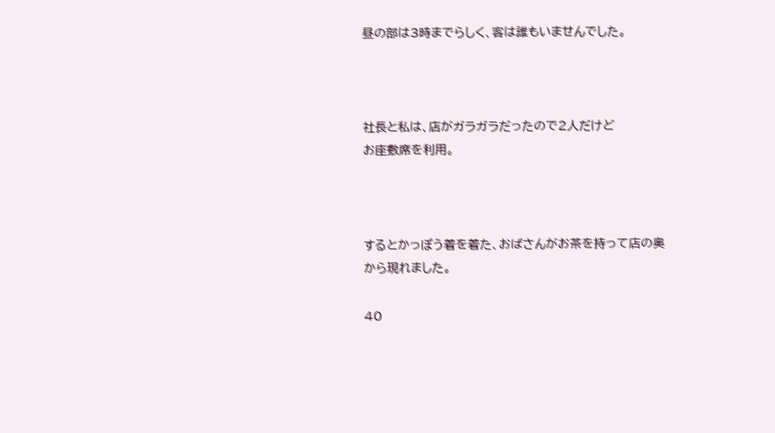昼の部は3時までらしく、客は誰もいませんでした。



社長と私は、店がガラガラだったので2人だけど
お座敷席を利用。



するとかっぽう着を着た、おばさんがお茶を持って店の奥
から現れました。

40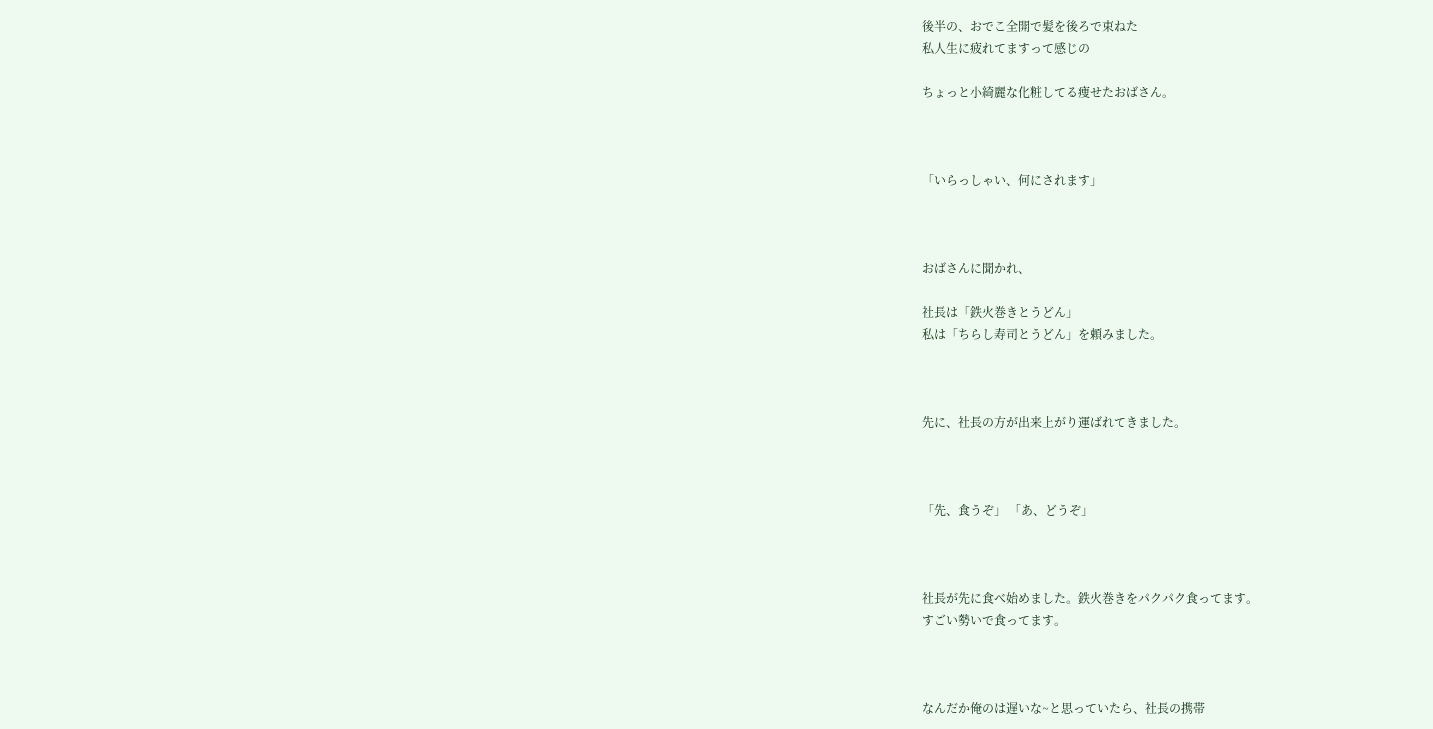後半の、おでこ全開で髪を後ろで束ねた
私人生に疲れてますって感じの

ちょっと小綺麗な化粧してる痩せたおばさん。



「いらっしゃい、何にされます」



おばさんに聞かれ、

社長は「鉄火巻きとうどん」
私は「ちらし寿司とうどん」を頼みました。



先に、社長の方が出来上がり運ばれてきました。



「先、食うぞ」 「あ、どうぞ」



社長が先に食べ始めました。鉄火巻きをパクパク食ってます。
すごい勢いで食ってます。



なんだか俺のは遅いな~と思っていたら、社長の携帯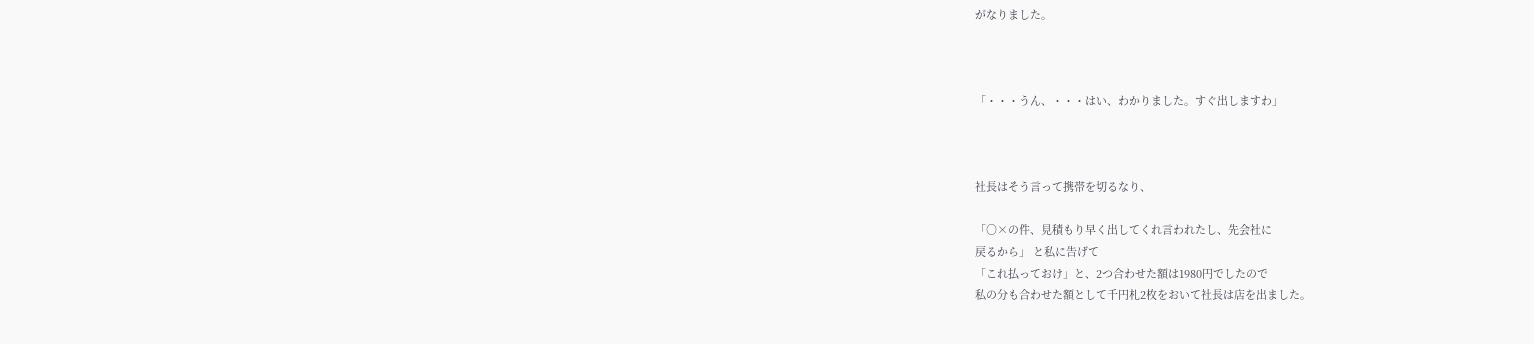がなりました。



「・・・うん、・・・はい、わかりました。すぐ出しますわ」



社長はそう言って携帯を切るなり、

「○×の件、見積もり早く出してくれ言われたし、先会社に
戻るから」 と私に告げて
「これ払っておけ」と、2つ合わせた額は1980円でしたので
私の分も合わせた額として千円札2枚をおいて社長は店を出ました。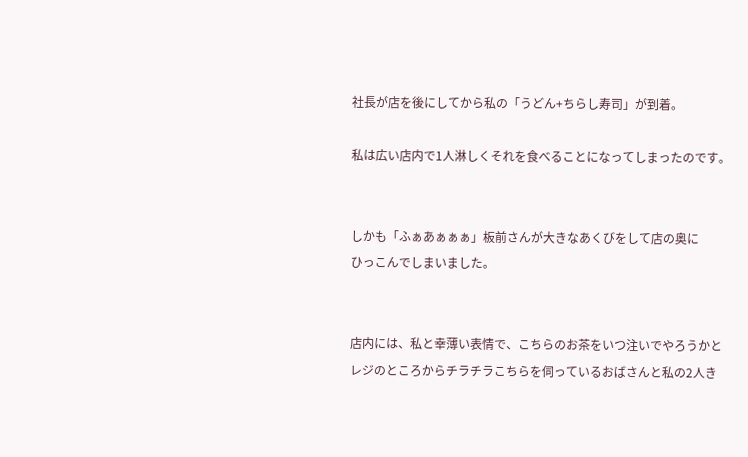社長が店を後にしてから私の「うどん+ちらし寿司」が到着。

私は広い店内で1人淋しくそれを食べることになってしまったのです。


しかも「ふぁあぁぁぁ」板前さんが大きなあくびをして店の奥に
ひっこんでしまいました。


店内には、私と幸薄い表情で、こちらのお茶をいつ注いでやろうかと
レジのところからチラチラこちらを伺っているおばさんと私の2人き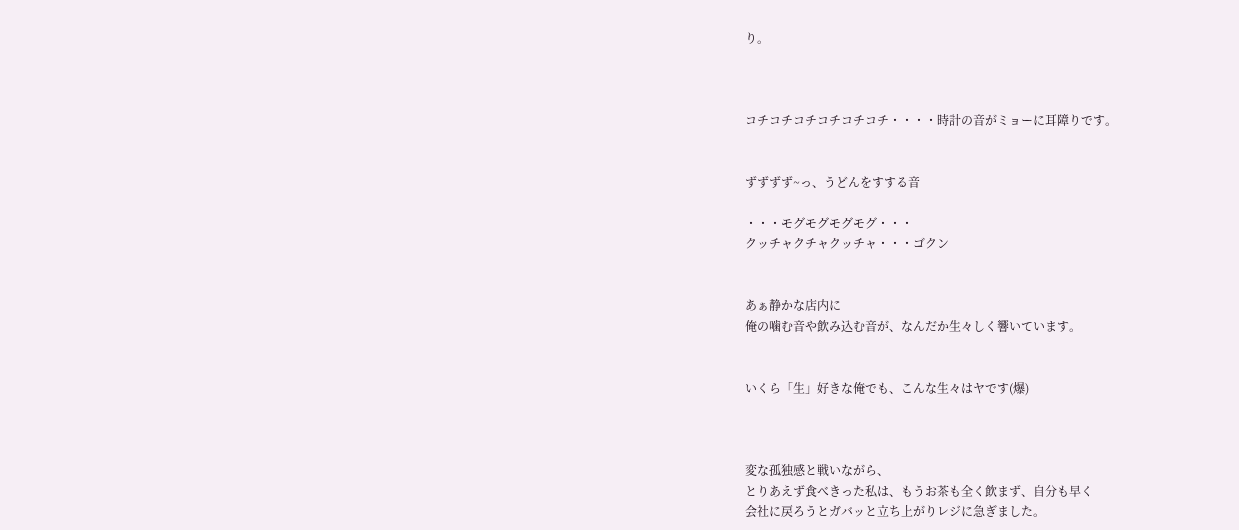り。



コチコチコチコチコチコチ・・・・時計の音がミョーに耳障りです。


ずずずず~っ、うどんをすする音

・・・モグモグモグモグ・・・
クッチャクチャクッチャ・・・ゴクン


あぁ静かな店内に
俺の噛む音や飲み込む音が、なんだか生々しく響いています。


いくら「生」好きな俺でも、こんな生々はヤです(爆)



変な孤独感と戦いながら、
とりあえず食べきった私は、もうお茶も全く飲まず、自分も早く
会社に戻ろうとガバッと立ち上がりレジに急ぎました。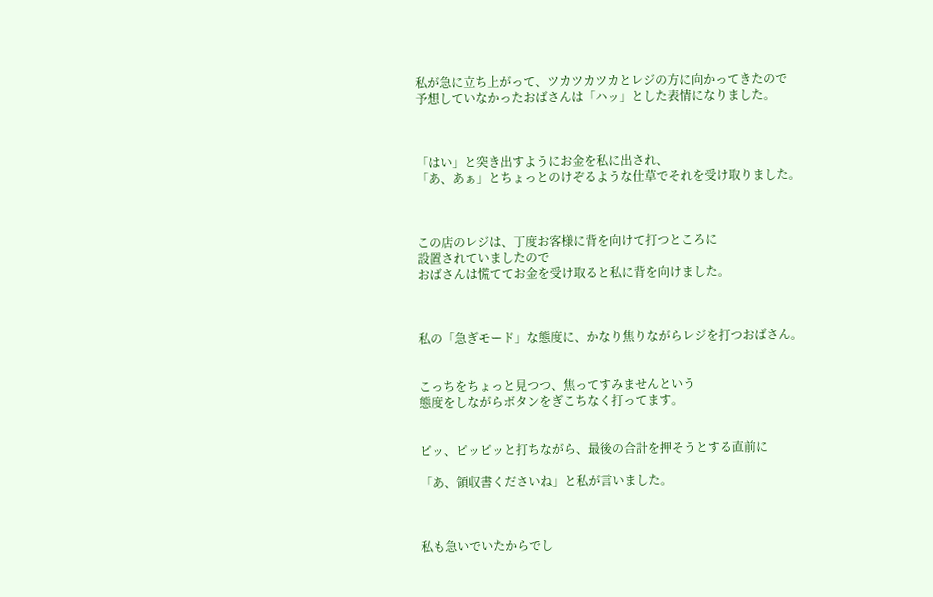私が急に立ち上がって、ツカツカツカとレジの方に向かってきたので
予想していなかったおばさんは「ハッ」とした表情になりました。



「はい」と突き出すようにお金を私に出され、
「あ、あぁ」とちょっとのけぞるような仕草でそれを受け取りました。



この店のレジは、丁度お客様に背を向けて打つところに
設置されていましたので
おばさんは慌ててお金を受け取ると私に背を向けました。



私の「急ぎモード」な態度に、かなり焦りながらレジを打つおばさん。


こっちをちょっと見つつ、焦ってすみませんという
態度をしながらボタンをぎこちなく打ってます。


ピッ、ピッピッと打ちながら、最後の合計を押そうとする直前に

「あ、領収書くださいね」と私が言いました。



私も急いでいたからでし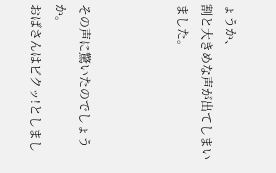ょうか、
割と大きめな声が出てしまいました。



その声に驚いたのでしょうか。
おばさんはビクッ!としまし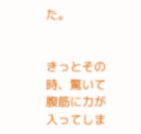た。


きっとその時、驚いて腹筋に力が入ってしま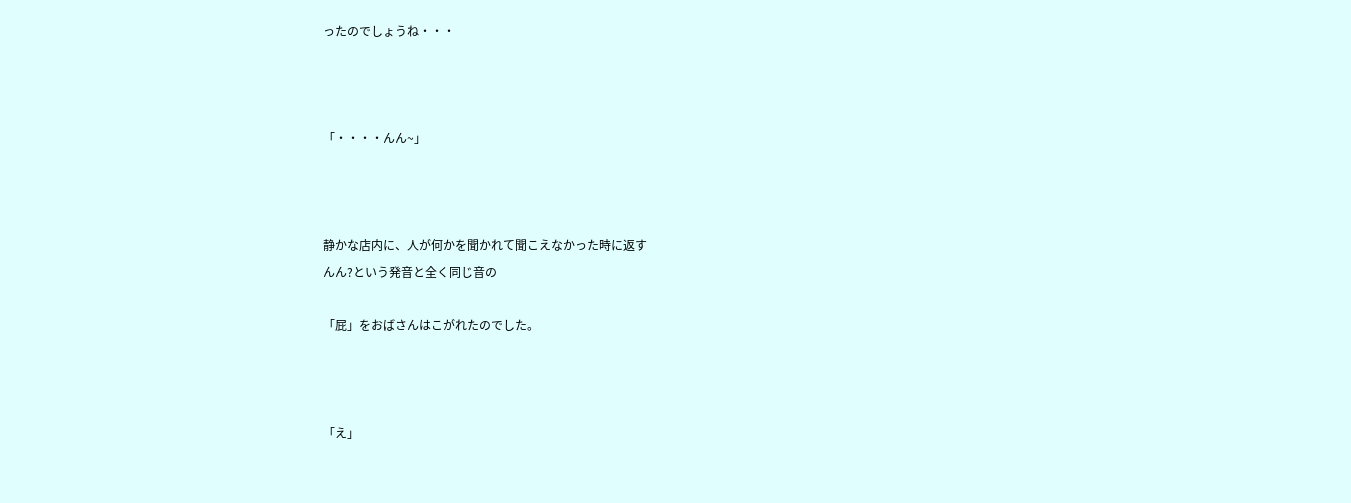ったのでしょうね・・・



「・・・・んん~」



静かな店内に、人が何かを聞かれて聞こえなかった時に返す
んん?という発音と全く同じ音の

「屁」をおばさんはこがれたのでした。



「え」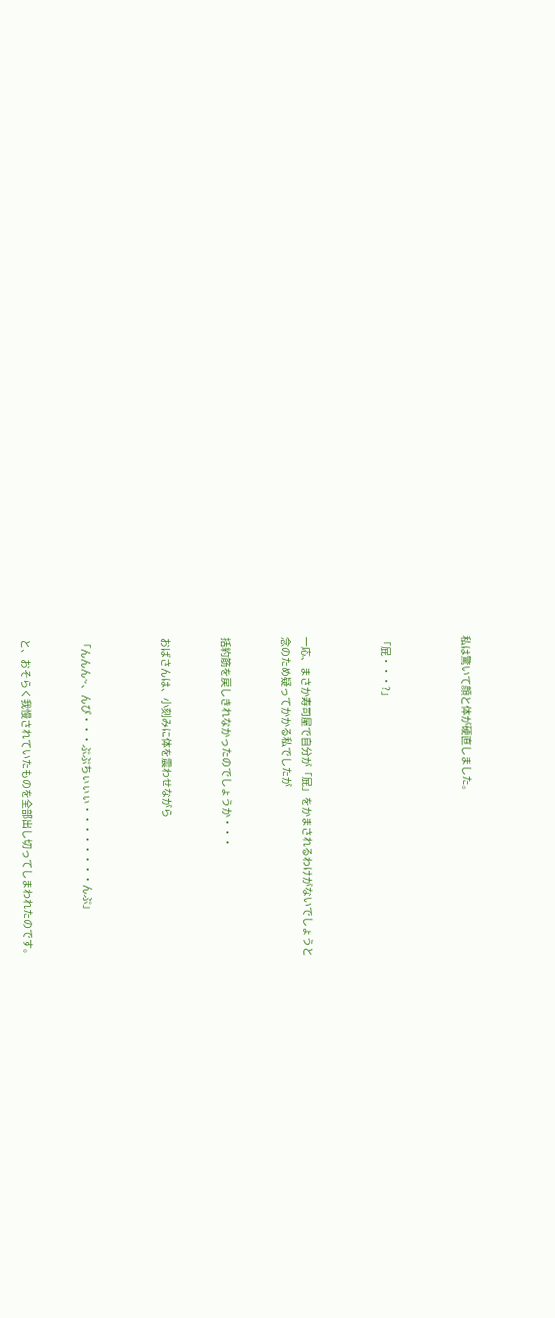私は驚いて顔と体が硬直しました。



「屁・・・?」



一応、まさか寿司屋で自分が「屁」をかまされるわけがないでしょうと
念のため疑ってかかる私でしたが


括約筋を戻しきれなかったのでしょうか・・・


おばさんは、小刻みに体を震わせながら



「んんん~、んぴ・・・ぷぷちぃぃぃ・・・・・・・・んぷ」


と、おそらく我慢されていたものを全部出し切ってしまわれたのです。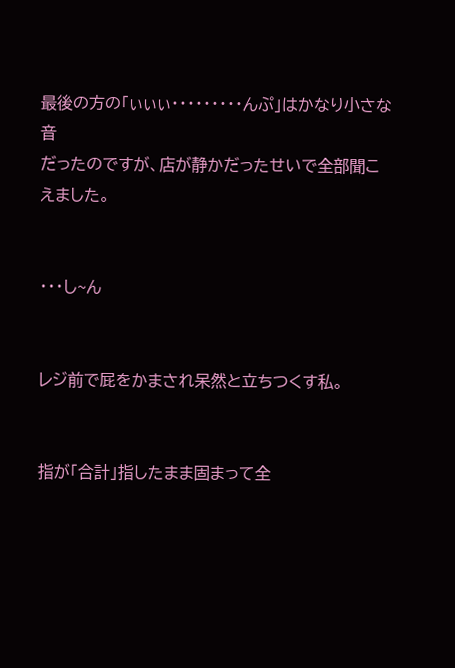最後の方の「ぃぃぃ・・・・・・・・・んぷ」はかなり小さな音
だったのですが、店が静かだったせいで全部聞こえました。


・・・し~ん


レジ前で屁をかまされ呆然と立ちつくす私。


指が「合計」指したまま固まって全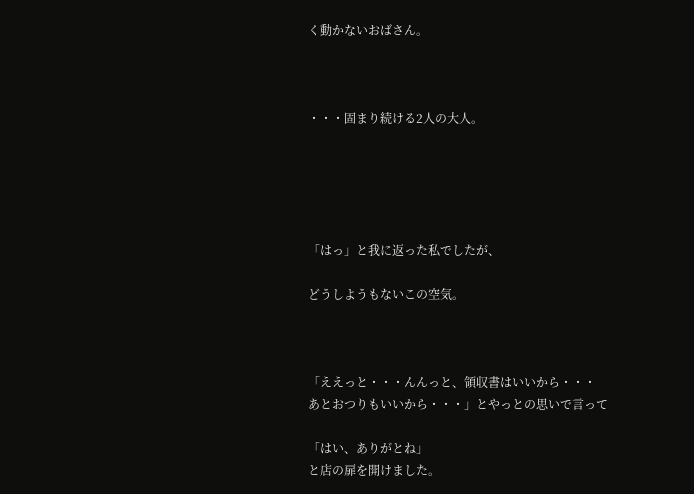く動かないおばさん。



・・・固まり続ける2人の大人。





「はっ」と我に返った私でしたが、

どうしようもないこの空気。



「ええっと・・・んんっと、領収書はいいから・・・
あとおつりもいいから・・・」とやっとの思いで言って

「はい、ありがとね」
と店の扉を開けました。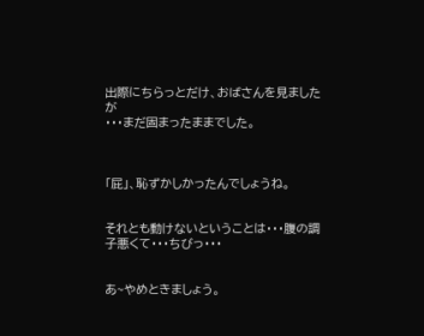出際にちらっとだけ、おばさんを見ましたが
・・・まだ固まったままでした。



「屁」、恥ずかしかったんでしょうね。


それとも動けないということは・・・腹の調子悪くて・・・ちびっ・・・


あ~やめときましょう。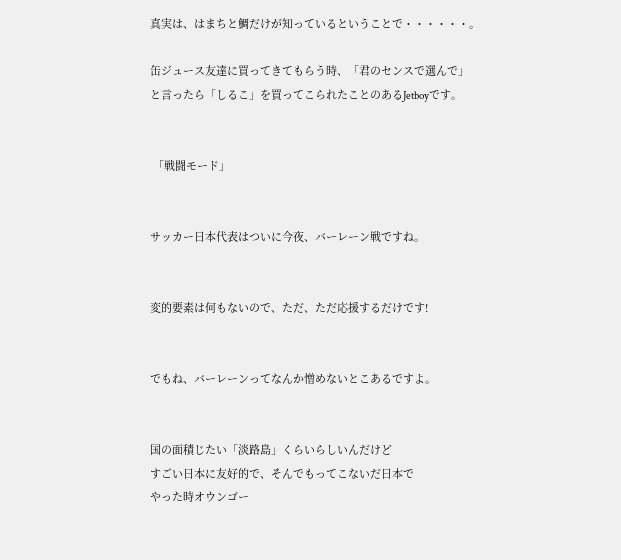真実は、はまちと鯛だけが知っているということで・・・・・・。

缶ジュース友達に買ってきてもらう時、「君のセンスで選んで」
と言ったら「しるこ」を買ってこられたことのあるJetboyです。


 「戦闘モード」


サッカー日本代表はついに今夜、バーレーン戦ですね。


変的要素は何もないので、ただ、ただ応援するだけです!


でもね、バーレーンってなんか憎めないとこあるですよ。


国の面積じたい「淡路島」くらいらしいんだけど
すごい日本に友好的で、そんでもってこないだ日本で
やった時オウンゴー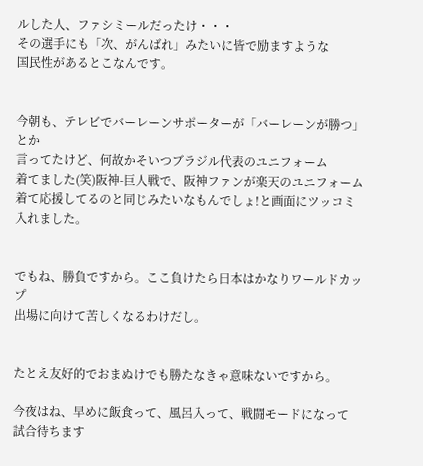ルした人、ファシミールだったけ・・・
その選手にも「次、がんばれ」みたいに皆で励ますような
国民性があるとこなんです。


今朝も、テレビでバーレーンサポーターが「バーレーンが勝つ」とか
言ってたけど、何故かそいつブラジル代表のユニフォーム
着てました(笑)阪神-巨人戦で、阪神ファンが楽天のユニフォーム
着て応援してるのと同じみたいなもんでしょ!と画面にツッコミ入れました。


でもね、勝負ですから。ここ負けたら日本はかなりワールドカップ
出場に向けて苦しくなるわけだし。


たとえ友好的でおまぬけでも勝たなきゃ意味ないですから。

今夜はね、早めに飯食って、風呂入って、戦闘モードになって
試合待ちます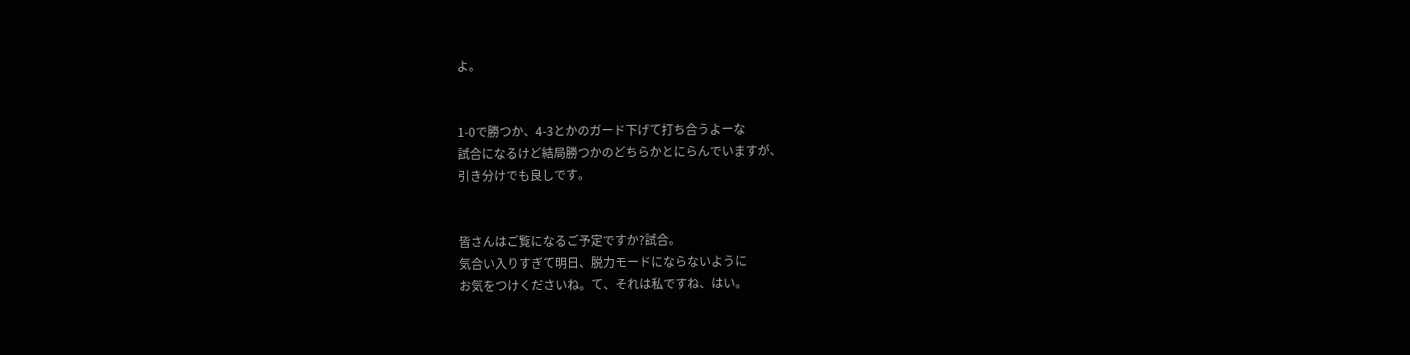よ。


1-0で勝つか、4-3とかのガード下げて打ち合うよーな
試合になるけど結局勝つかのどちらかとにらんでいますが、
引き分けでも良しです。


皆さんはご覧になるご予定ですか?試合。
気合い入りすぎて明日、脱力モードにならないように
お気をつけくださいね。て、それは私ですね、はい。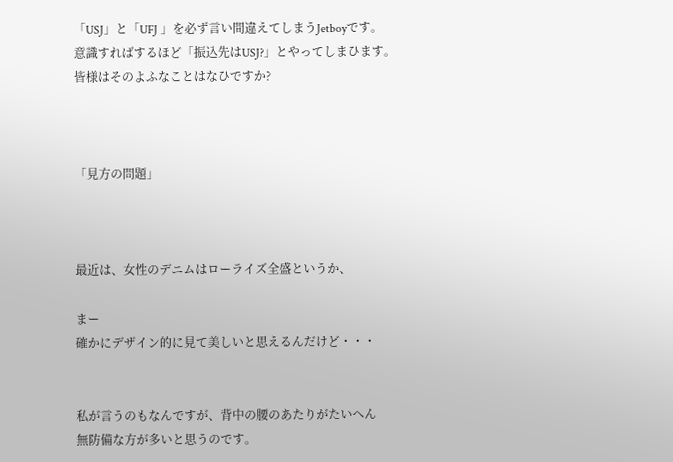「USJ」と「UFJ 」を必ず言い間違えてしまうJetboyです。
意識すればするほど「振込先はUSJ?」とやってしまひます。
皆様はそのよふなことはなひですか?



「見方の問題」



最近は、女性のデニムはローライズ全盛というか、

まー
確かにデザイン的に見て美しいと思えるんだけど・・・


私が言うのもなんですが、背中の腰のあたりがたいへん
無防備な方が多いと思うのです。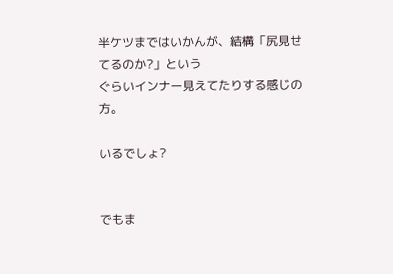半ケツまではいかんが、結構「尻見せてるのか?」という
ぐらいインナー見えてたりする感じの方。

いるでしょ?


でもま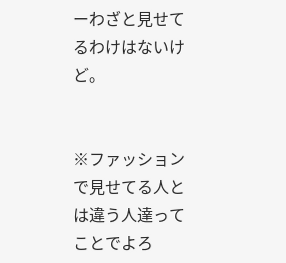ーわざと見せてるわけはないけど。


※ファッションで見せてる人とは違う人達ってことでよろ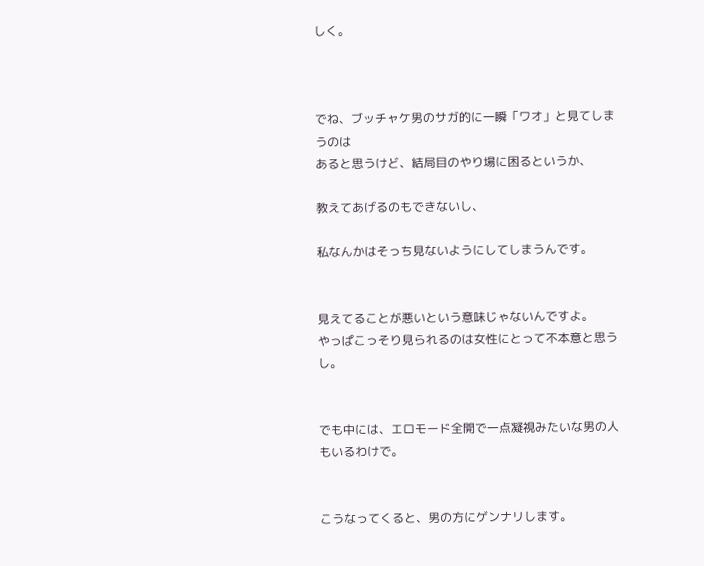しく。



でね、ブッチャケ男のサガ的に一瞬「ワオ」と見てしまうのは
あると思うけど、結局目のやり場に困るというか、

教えてあげるのもできないし、

私なんかはそっち見ないようにしてしまうんです。


見えてることが悪いという意味じゃないんですよ。
やっぱこっそり見られるのは女性にとって不本意と思うし。


でも中には、エロモード全開で一点凝視みたいな男の人もいるわけで。


こうなってくると、男の方にゲンナリします。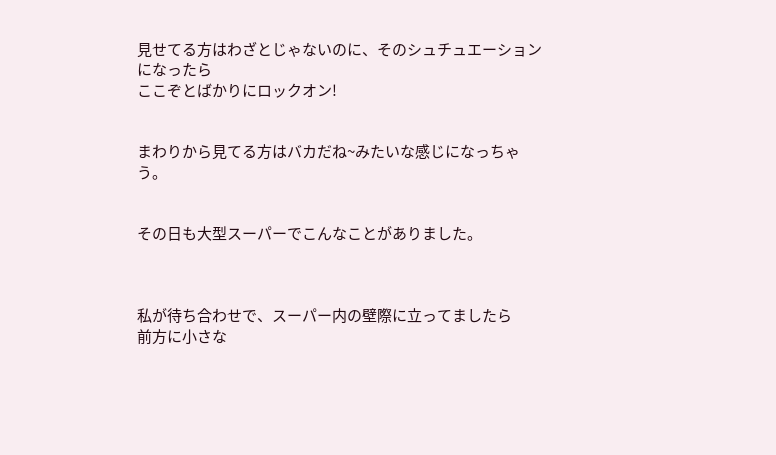見せてる方はわざとじゃないのに、そのシュチュエーションになったら
ここぞとばかりにロックオン!


まわりから見てる方はバカだね~みたいな感じになっちゃう。


その日も大型スーパーでこんなことがありました。



私が待ち合わせで、スーパー内の壁際に立ってましたら
前方に小さな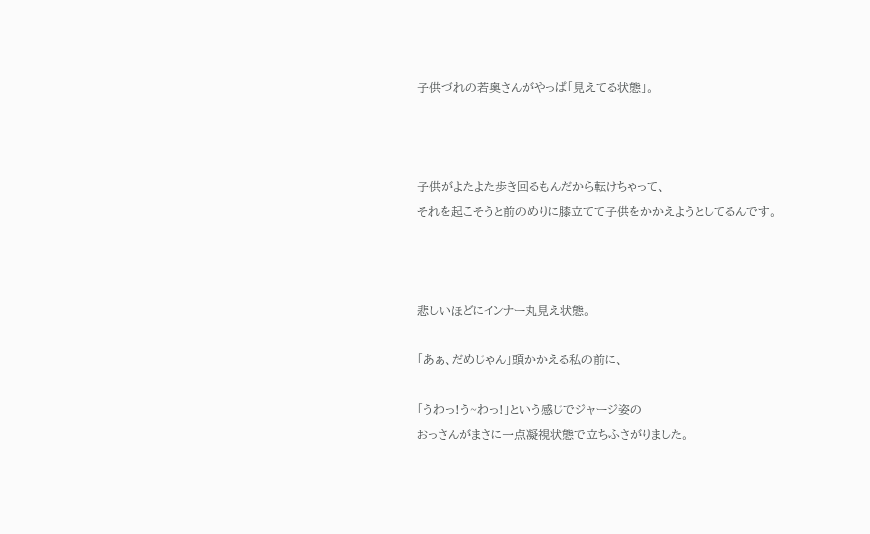子供づれの若奥さんがやっぱ「見えてる状態」。



子供がよたよた歩き回るもんだから転けちゃって、
それを起こそうと前のめりに膝立てて子供をかかえようとしてるんです。



悲しいほどにインナー丸見え状態。

「あぁ、だめじゃん」頭かかえる私の前に、

「うわっ!う~わっ!」という感じでジャージ姿の
おっさんがまさに一点凝視状態で立ちふさがりました。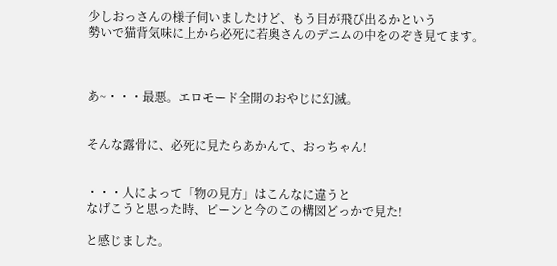少しおっさんの様子伺いましたけど、もう目が飛び出るかという
勢いで猫背気味に上から必死に若奥さんのデニムの中をのぞき見てます。



あ~・・・最悪。エロモード全開のおやじに幻滅。


そんな露骨に、必死に見たらあかんて、おっちゃん!


・・・人によって「物の見方」はこんなに違うと
なげこうと思った時、ピーンと今のこの構図どっかで見た!

と感じました。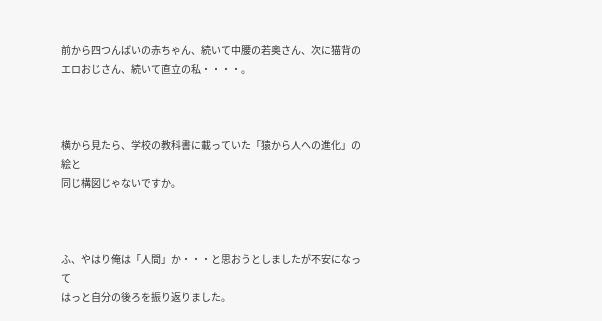前から四つんばいの赤ちゃん、続いて中腰の若奥さん、次に猫背の
エロおじさん、続いて直立の私・・・・。



横から見たら、学校の教科書に載っていた「猿から人への進化」の絵と
同じ構図じゃないですか。



ふ、やはり俺は「人間」か・・・と思おうとしましたが不安になって
はっと自分の後ろを振り返りました。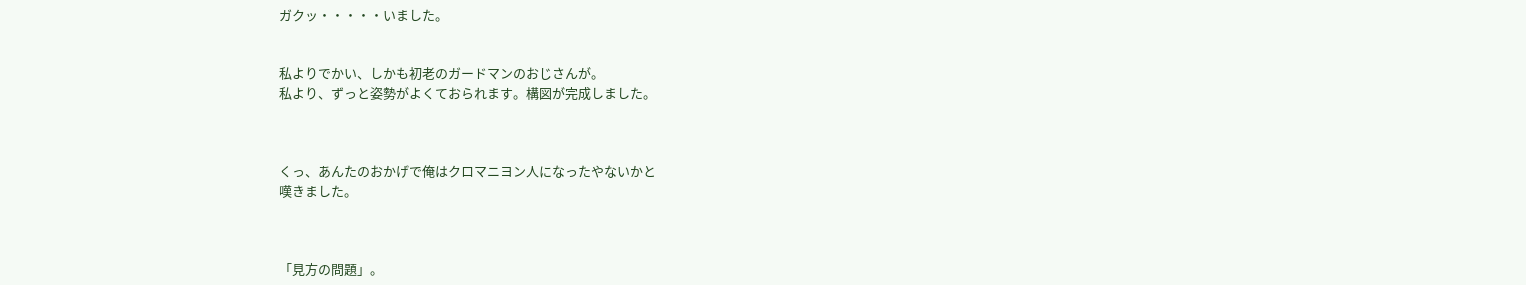ガクッ・・・・・いました。


私よりでかい、しかも初老のガードマンのおじさんが。
私より、ずっと姿勢がよくておられます。構図が完成しました。



くっ、あんたのおかげで俺はクロマニヨン人になったやないかと
嘆きました。



「見方の問題」。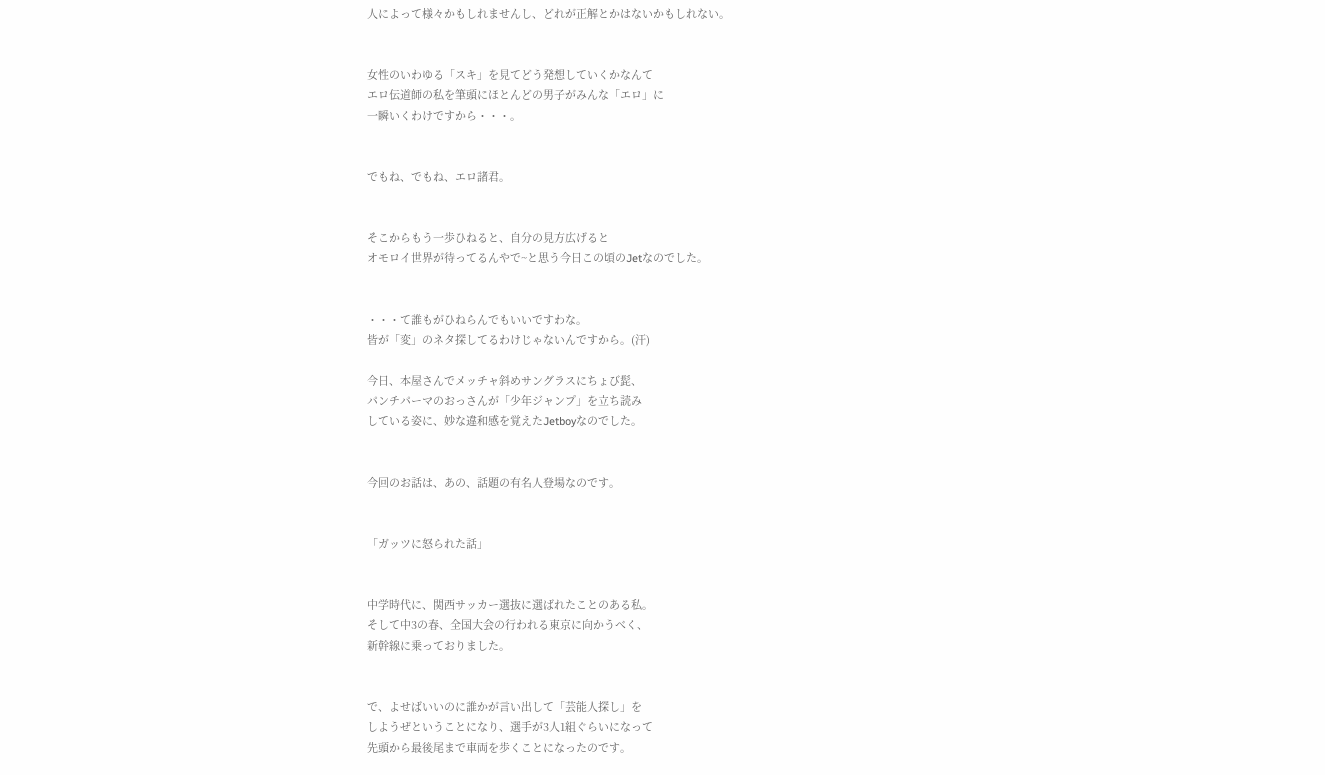人によって様々かもしれませんし、どれが正解とかはないかもしれない。


女性のいわゆる「スキ」を見てどう発想していくかなんて
エロ伝道師の私を筆頭にほとんどの男子がみんな「エロ」に
一瞬いくわけですから・・・。


でもね、でもね、エロ諸君。


そこからもう一歩ひねると、自分の見方広げると
オモロイ世界が待ってるんやで~と思う今日この頃のJetなのでした。


・・・て誰もがひねらんでもいいですわな。
皆が「変」のネタ探してるわけじゃないんですから。(汗)

今日、本屋さんでメッチャ斜めサングラスにちょび髭、
パンチパーマのおっさんが「少年ジャンプ」を立ち読み
している姿に、妙な違和感を覚えたJetboyなのでした。


今回のお話は、あの、話題の有名人登場なのです。


「ガッツに怒られた話」


中学時代に、関西サッカー選抜に選ばれたことのある私。
そして中3の春、全国大会の行われる東京に向かうべく、
新幹線に乗っておりました。


で、よせばいいのに誰かが言い出して「芸能人探し」を
しようぜということになり、選手が3人1組ぐらいになって
先頭から最後尾まで車両を歩くことになったのです。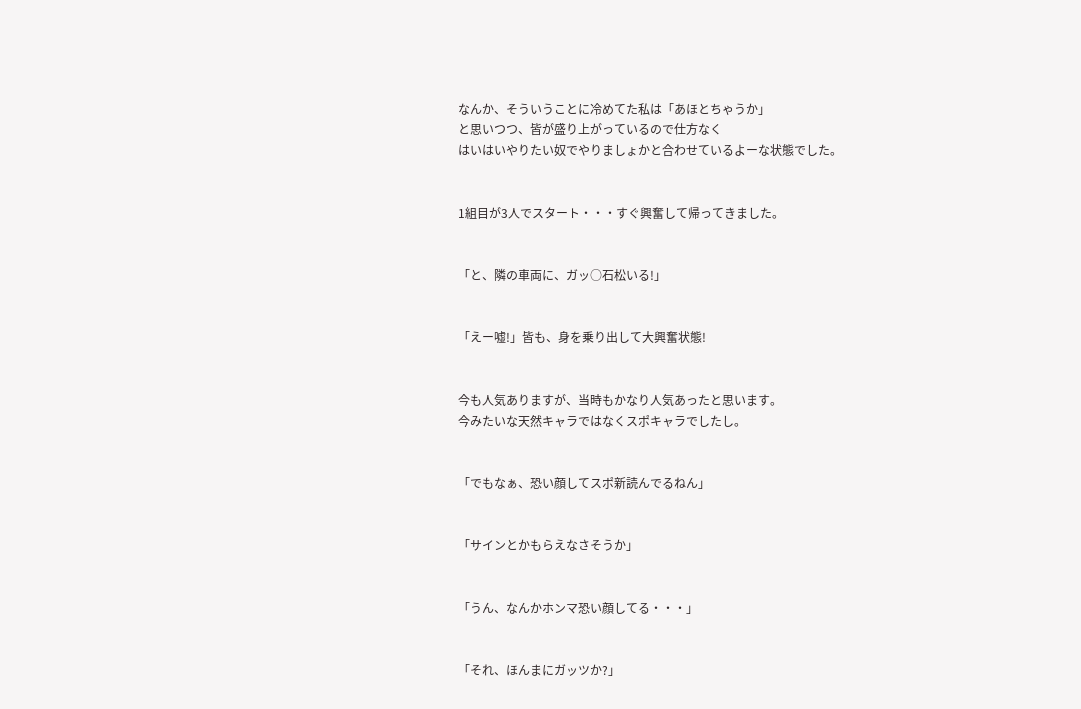なんか、そういうことに冷めてた私は「あほとちゃうか」
と思いつつ、皆が盛り上がっているので仕方なく
はいはいやりたい奴でやりましょかと合わせているよーな状態でした。


1組目が3人でスタート・・・すぐ興奮して帰ってきました。


「と、隣の車両に、ガッ○石松いる!」


「えー嘘!」皆も、身を乗り出して大興奮状態!


今も人気ありますが、当時もかなり人気あったと思います。
今みたいな天然キャラではなくスポキャラでしたし。


「でもなぁ、恐い顔してスポ新読んでるねん」


「サインとかもらえなさそうか」


「うん、なんかホンマ恐い顔してる・・・」


「それ、ほんまにガッツか?」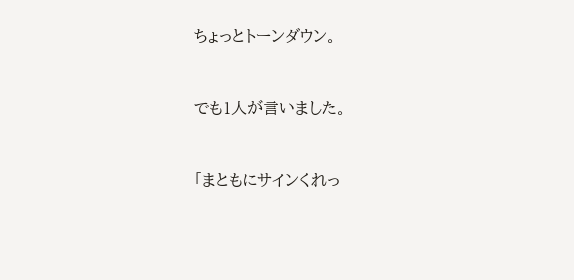ちょっとトーンダウン。


でも1人が言いました。


「まともにサインくれっ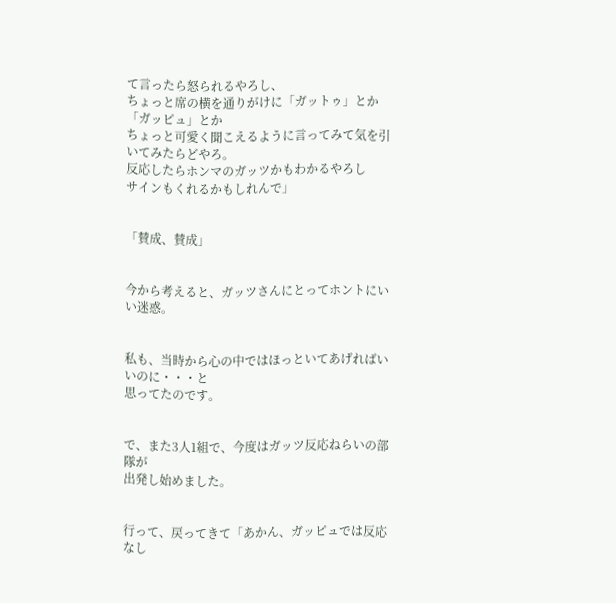て言ったら怒られるやろし、
ちょっと席の横を通りがけに「ガットゥ」とか「ガッピュ」とか
ちょっと可愛く聞こえるように言ってみて気を引いてみたらどやろ。
反応したらホンマのガッツかもわかるやろし
サインもくれるかもしれんで」


「賛成、賛成」


今から考えると、ガッツさんにとってホントにいい迷惑。


私も、当時から心の中ではほっといてあげればいいのに・・・と
思ってたのです。


で、また3人1組で、今度はガッツ反応ねらいの部隊が
出発し始めました。


行って、戻ってきて「あかん、ガッピュでは反応なし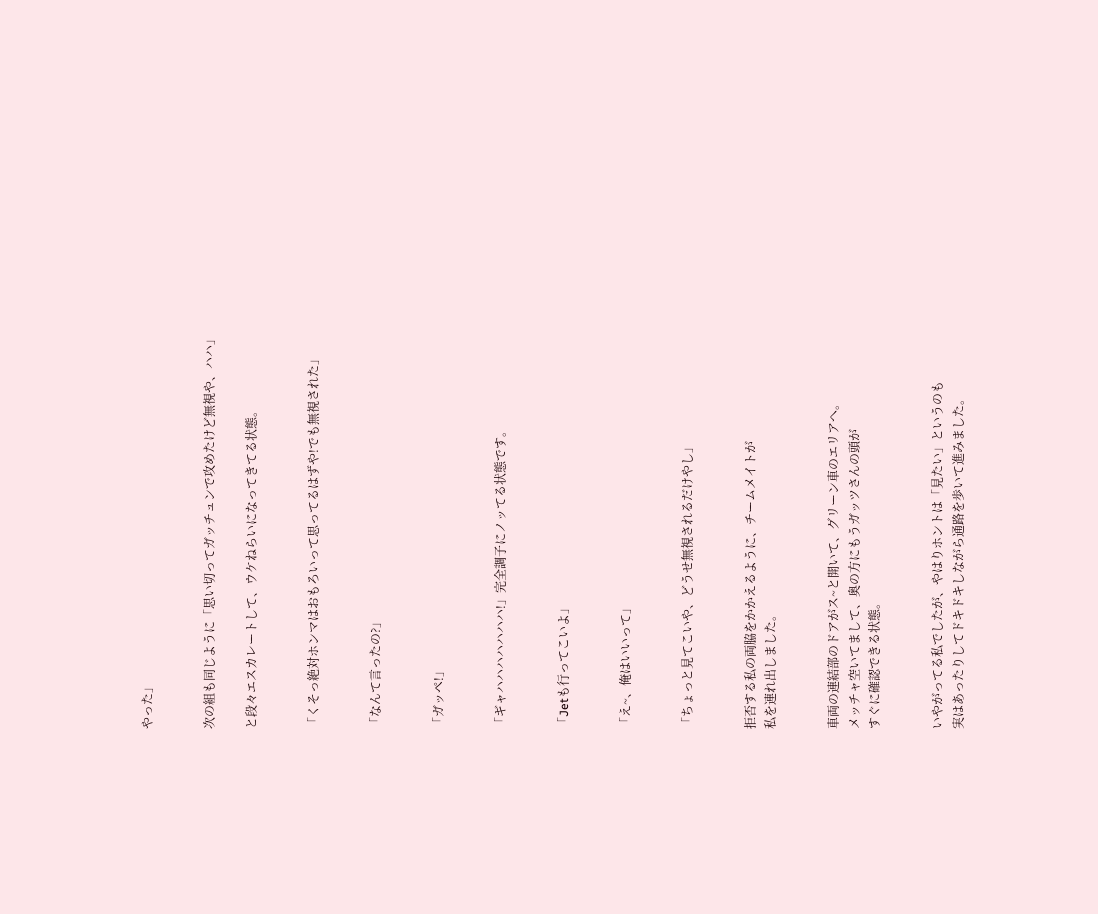やった」


次の組も同じように「思い切ってガッチュンで攻めたけど無視や、ハハ」

と段々エスカレートして、ウケねらいになってきてる状態。


「くそっ絶対ホンマはおもろいって思ってるはずや!でも無視された」


「なんて言ったの?」


「ガッペ!」


「ギャハハハハハハハ!」完全調子にノッてる状態です。


「Jetも行ってこいよ」


「え~、俺はいいって」


「ちょっと見てこいや、どうせ無視されるだけやし」


拒否する私の両脇をかかえるように、チームメイトが
私を連れ出しました。


車両の連結部のドアがス~と開いて、グリーン車のエリアへ。
メッチャ空いてまして、奥の方にもうガッツさんの頭が
すぐに確認できる状態。


いやがってる私でしたが、やはりホントは「見たい」というのも
実はあったりしてドキドキしながら通路を歩いて進みました。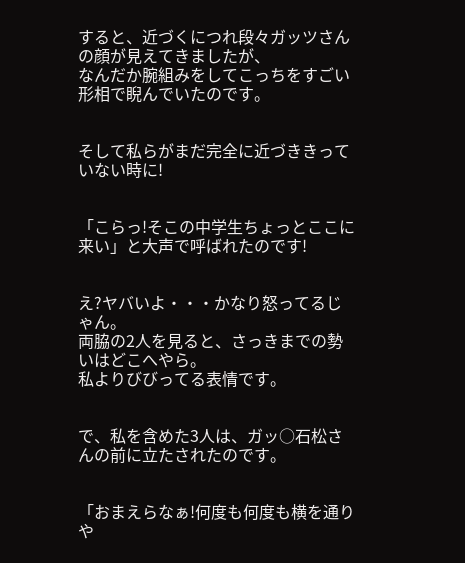すると、近づくにつれ段々ガッツさんの顔が見えてきましたが、
なんだか腕組みをしてこっちをすごい形相で睨んでいたのです。


そして私らがまだ完全に近づききっていない時に!


「こらっ!そこの中学生ちょっとここに来い」と大声で呼ばれたのです!


え?ヤバいよ・・・かなり怒ってるじゃん。
両脇の2人を見ると、さっきまでの勢いはどこへやら。
私よりびびってる表情です。


で、私を含めた3人は、ガッ○石松さんの前に立たされたのです。


「おまえらなぁ!何度も何度も横を通りや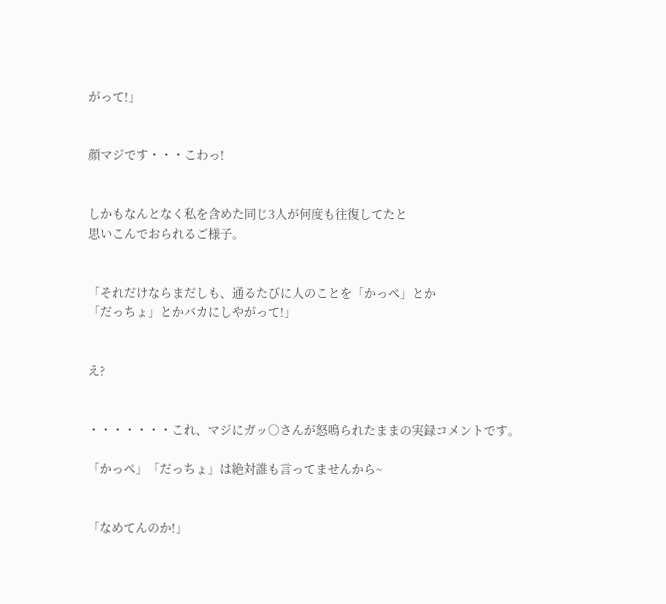がって!」


顔マジです・・・こわっ!


しかもなんとなく私を含めた同じ3人が何度も往復してたと
思いこんでおられるご様子。


「それだけならまだしも、通るたびに人のことを「かっぺ」とか
「だっちょ」とかバカにしやがって!」


え?


・・・・・・・これ、マジにガッ○さんが怒鳴られたままの実録コメントです。

「かっぺ」「だっちょ」は絶対誰も言ってませんから~


「なめてんのか!」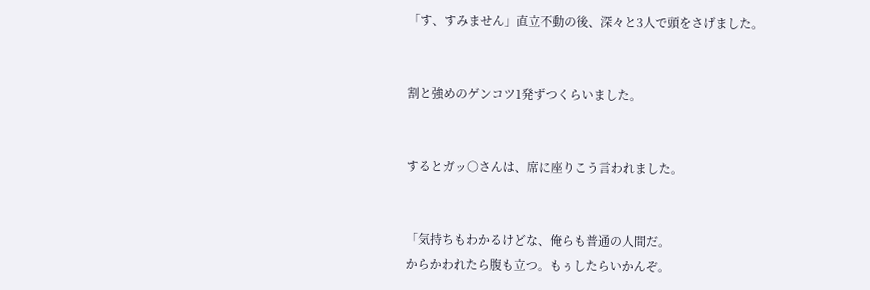「す、すみません」直立不動の後、深々と3人で頭をさげました。


割と強めのゲンコツ1発ずつくらいました。


するとガッ○さんは、席に座りこう言われました。


「気持ちもわかるけどな、俺らも普通の人間だ。
からかわれたら腹も立つ。もぅしたらいかんぞ。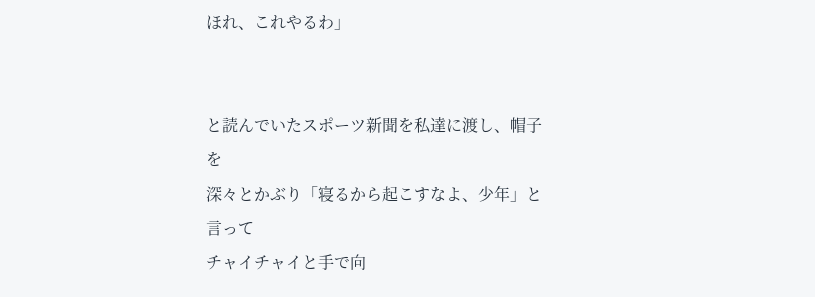ほれ、これやるわ」


と読んでいたスポーツ新聞を私達に渡し、帽子を
深々とかぶり「寝るから起こすなよ、少年」と言って
チャイチャイと手で向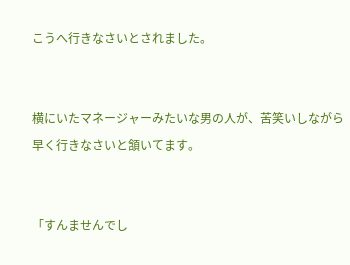こうへ行きなさいとされました。


横にいたマネージャーみたいな男の人が、苦笑いしながら
早く行きなさいと頷いてます。


「すんませんでし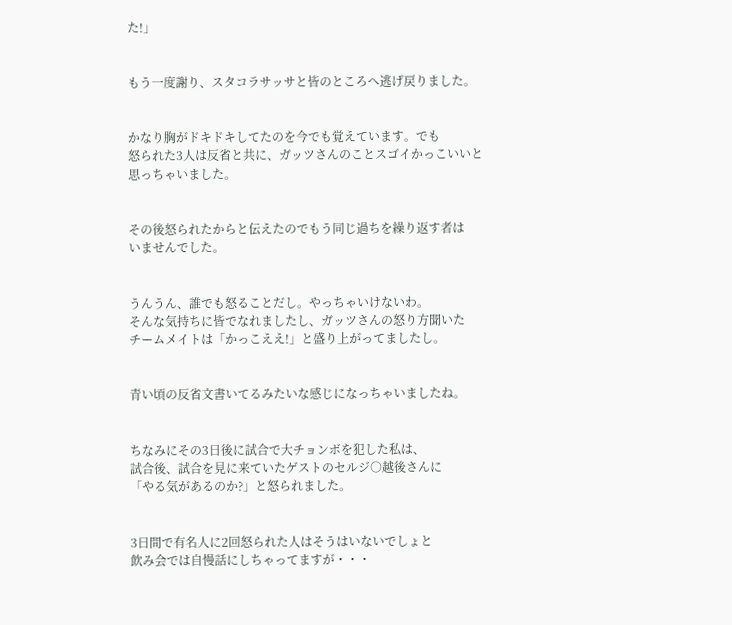た!」


もう一度謝り、スタコラサッサと皆のところへ逃げ戻りました。


かなり胸がドキドキしてたのを今でも覚えています。でも
怒られた3人は反省と共に、ガッツさんのことスゴイかっこいいと
思っちゃいました。


その後怒られたからと伝えたのでもう同じ過ちを繰り返す者は
いませんでした。


うんうん、誰でも怒ることだし。やっちゃいけないわ。
そんな気持ちに皆でなれましたし、ガッツさんの怒り方聞いた
チームメイトは「かっこええ!」と盛り上がってましたし。


青い頃の反省文書いてるみたいな感じになっちゃいましたね。


ちなみにその3日後に試合で大チョンボを犯した私は、
試合後、試合を見に来ていたゲストのセルジ○越後さんに
「やる気があるのか?」と怒られました。


3日間で有名人に2回怒られた人はそうはいないでしょと
飲み会では自慢話にしちゃってますが・・・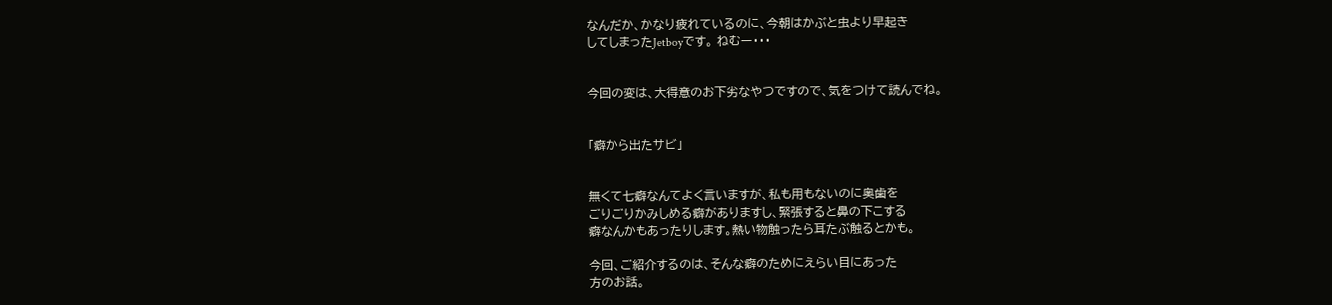なんだか、かなり疲れているのに、今朝はかぶと虫より早起き
してしまったJetboyです。 ねむー・・・


今回の変は、大得意のお下劣なやつですので、気をつけて読んでね。


「癖から出たサビ」


無くて七癖なんてよく言いますが、私も用もないのに奥歯を
ごりごりかみしめる癖がありますし、緊張すると鼻の下こする
癖なんかもあったりします。熱い物触ったら耳たぶ触るとかも。

今回、ご紹介するのは、そんな癖のためにえらい目にあった
方のお話。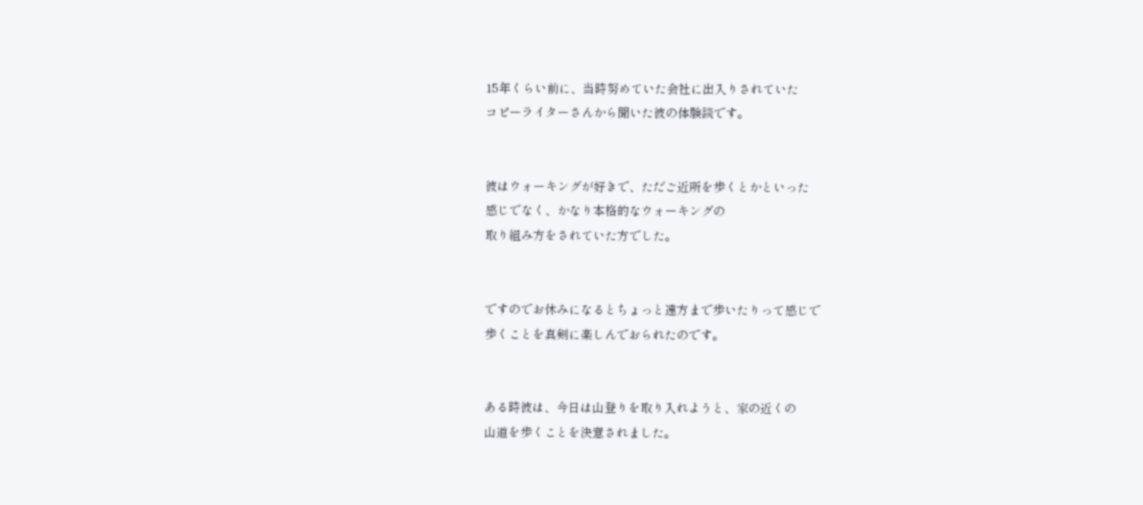15年くらい前に、当時努めていた会社に出入りされていた
コピーライターさんから聞いた彼の体験談です。


彼はウォーキングが好きで、ただご近所を歩くとかといった
感じでなく、かなり本格的なウォーキングの
取り組み方をされていた方でした。


ですのでお休みになるとちょっと遠方まで歩いたりって感じで
歩くことを真剣に楽しんでおられたのです。


ある時彼は、今日は山登りを取り入れようと、家の近くの
山道を歩くことを決意されました。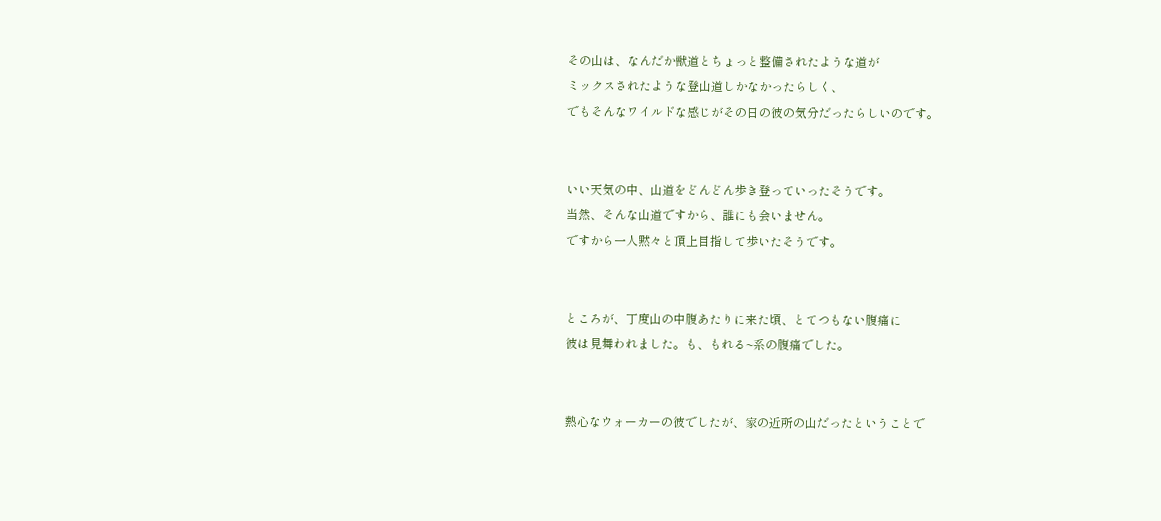その山は、なんだか獣道とちょっと整備されたような道が
ミックスされたような登山道しかなかったらしく、
でもそんなワイルドな感じがその日の彼の気分だったらしいのです。


いい天気の中、山道をどんどん歩き登っていったそうです。
当然、そんな山道ですから、誰にも会いません。
ですから一人黙々と頂上目指して歩いたそうです。


ところが、丁度山の中腹あたりに来た頃、とてつもない腹痛に
彼は見舞われました。も、もれる~系の腹痛でした。


熱心なウォーカーの彼でしたが、家の近所の山だったということで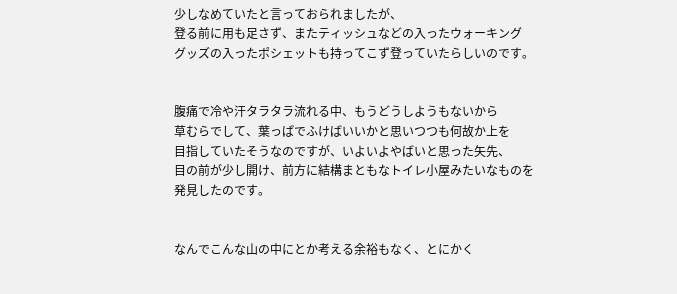少しなめていたと言っておられましたが、
登る前に用も足さず、またティッシュなどの入ったウォーキング
グッズの入ったポシェットも持ってこず登っていたらしいのです。


腹痛で冷や汗タラタラ流れる中、もうどうしようもないから
草むらでして、葉っぱでふけばいいかと思いつつも何故か上を
目指していたそうなのですが、いよいよやばいと思った矢先、
目の前が少し開け、前方に結構まともなトイレ小屋みたいなものを
発見したのです。


なんでこんな山の中にとか考える余裕もなく、とにかく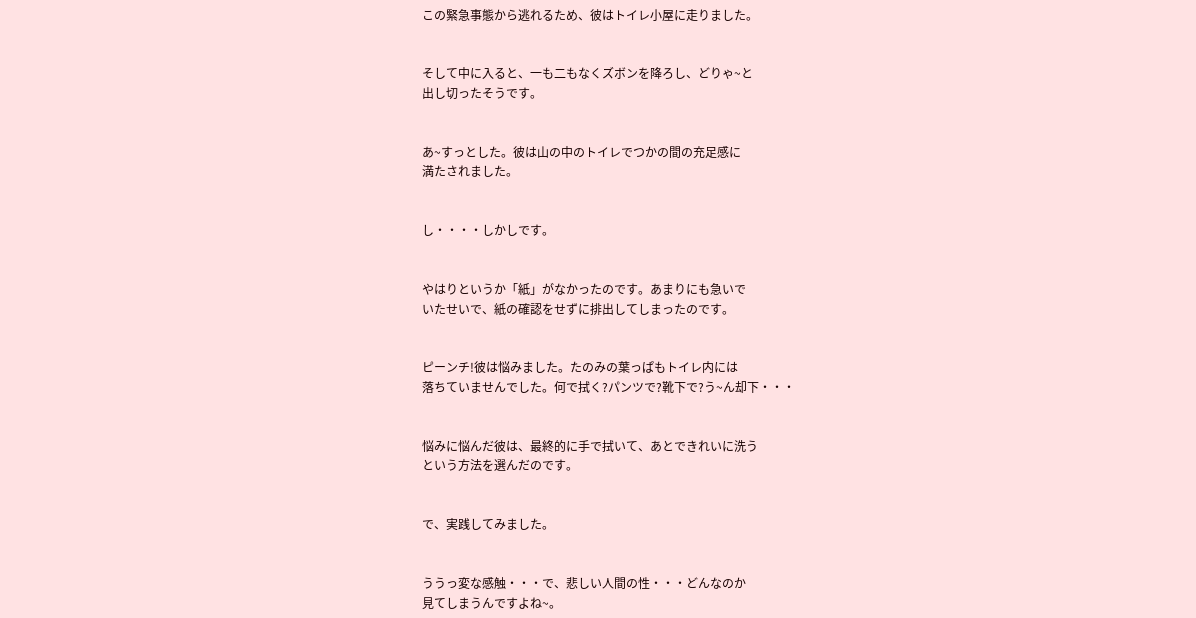この緊急事態から逃れるため、彼はトイレ小屋に走りました。


そして中に入ると、一も二もなくズボンを降ろし、どりゃ~と
出し切ったそうです。


あ~すっとした。彼は山の中のトイレでつかの間の充足感に
満たされました。


し・・・・しかしです。


やはりというか「紙」がなかったのです。あまりにも急いで
いたせいで、紙の確認をせずに排出してしまったのです。


ピーンチ!彼は悩みました。たのみの葉っぱもトイレ内には
落ちていませんでした。何で拭く?パンツで?靴下で?う~ん却下・・・


悩みに悩んだ彼は、最終的に手で拭いて、あとできれいに洗う
という方法を選んだのです。


で、実践してみました。


ううっ変な感触・・・で、悲しい人間の性・・・どんなのか
見てしまうんですよね~。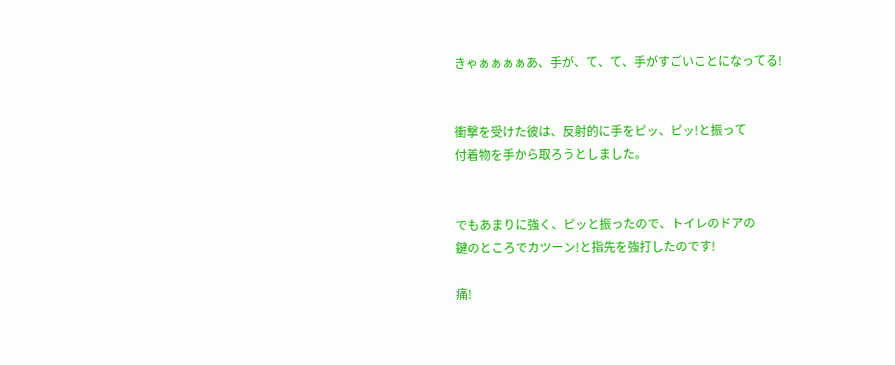きゃぁぁぁぁあ、手が、て、て、手がすごいことになってる!


衝撃を受けた彼は、反射的に手をピッ、ピッ!と振って
付着物を手から取ろうとしました。


でもあまりに強く、ピッと振ったので、トイレのドアの
鍵のところでカツーン!と指先を強打したのです!

痛!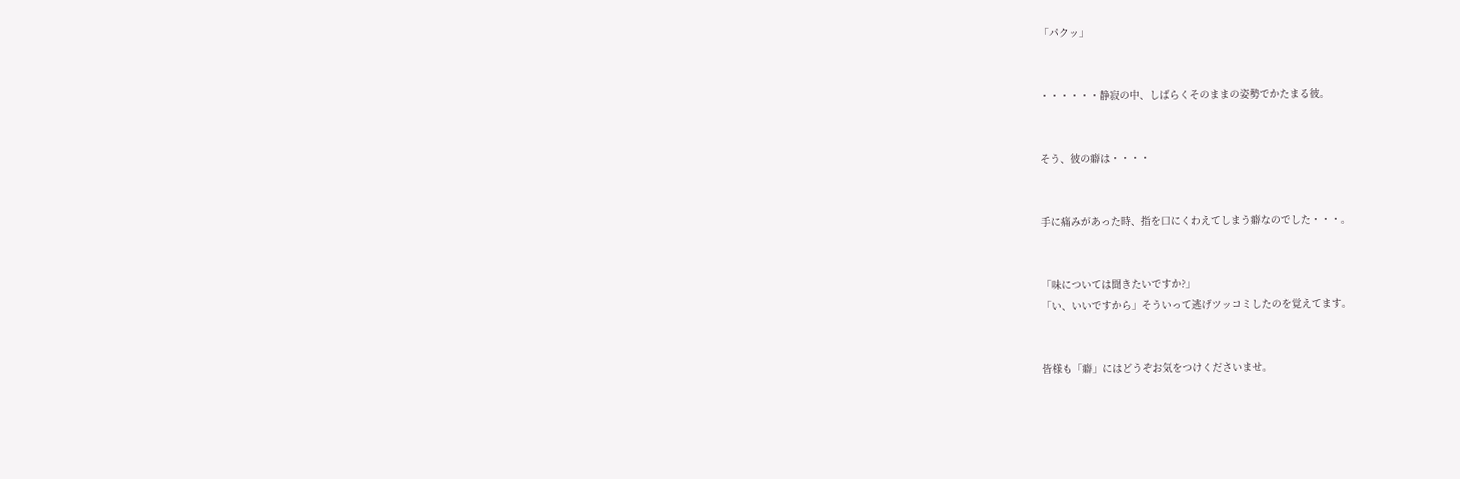「パクッ」


・・・・・・静寂の中、しばらくそのままの姿勢でかたまる彼。


そう、彼の癖は・・・・


手に痛みがあった時、指を口にくわえてしまう癖なのでした・・・。


「味については聞きたいですか?」
「い、いいですから」そういって逃げツッコミしたのを覚えてます。


皆様も「癖」にはどうぞお気をつけくださいませ。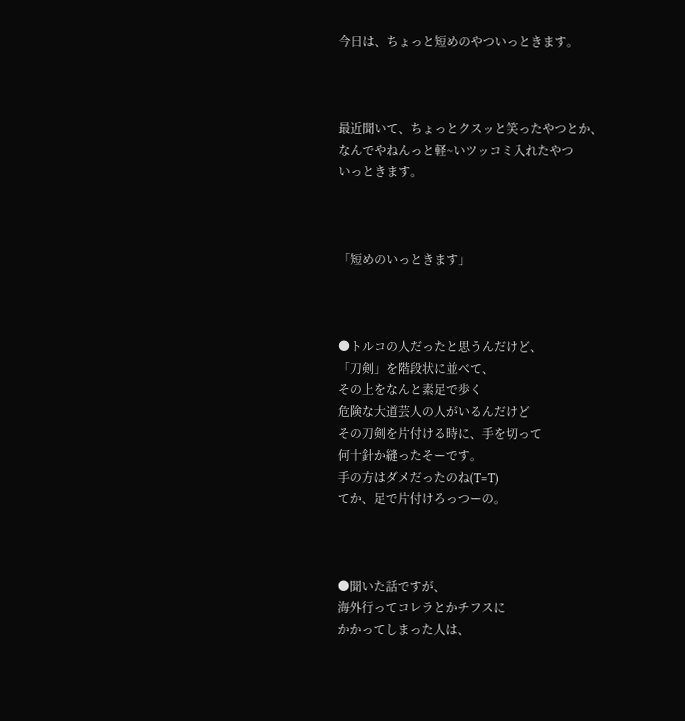今日は、ちょっと短めのやついっときます。



最近聞いて、ちょっとクスッと笑ったやつとか、
なんでやねんっと軽~いツッコミ入れたやつ
いっときます。



「短めのいっときます」



●トルコの人だったと思うんだけど、
「刀剣」を階段状に並べて、
その上をなんと素足で歩く
危険な大道芸人の人がいるんだけど
その刀剣を片付ける時に、手を切って
何十針か縫ったそーです。
手の方はダメだったのね(T=T)
てか、足で片付けろっつーの。



●聞いた話ですが、
海外行ってコレラとかチフスに
かかってしまった人は、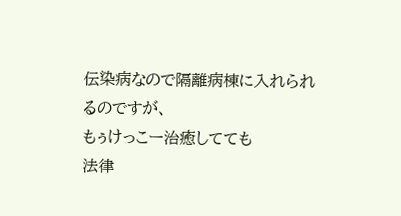伝染病なので隔離病棟に入れられるのですが、
もぅけっこー治癒してても
法律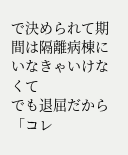で決められて期間は隔離病棟に
いなきゃいけなくて
でも退屈だから「コレ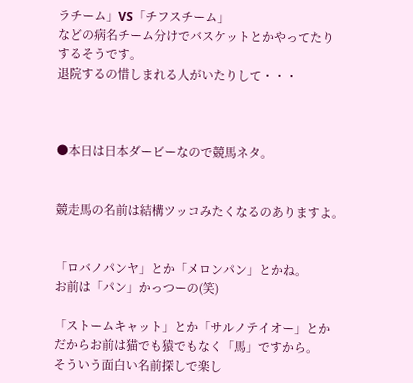ラチーム」VS「チフスチーム」
などの病名チーム分けでバスケットとかやってたり
するそうです。
退院するの惜しまれる人がいたりして・・・



●本日は日本ダービーなので競馬ネタ。


競走馬の名前は結構ツッコみたくなるのありますよ。


「ロバノパンヤ」とか「メロンパン」とかね。
お前は「パン」かっつーの(笑)

「ストームキャット」とか「サルノテイオー」とか
だからお前は猫でも猿でもなく「馬」ですから。
そういう面白い名前探しで楽し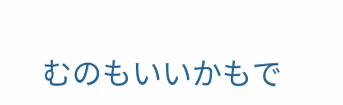むのもいいかもで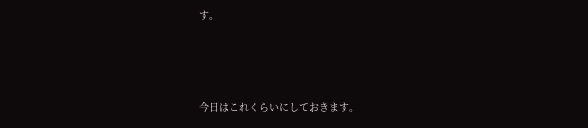す。



今日はこれくらいにしておきます。